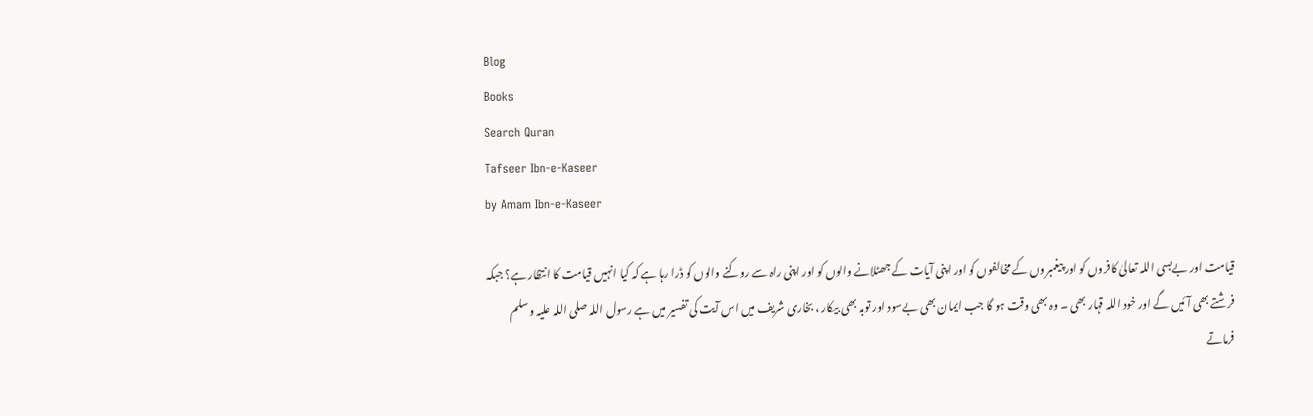Blog
Books
Search Quran
Tafseer Ibn-e-Kaseer
by Amam Ibn-e-Kaseer

قیامت اور بےبسی اللہ تعالیٰ کافروں کو اور پیغمبروں کے مخالفوں کو اور اپنی آیات کے جھٹلانے والوں کو اور اپنی راہ سے روکنے والوں کو ڈرا رہا ہے کہ کیا انہیں قیامت کا انتظار ہے؟ جبکہ فرشتے بھی آئیں گے اور خود اللہ قہار بھی ۔ وہ بھی وقت ہو گا جب ایمان بھی بےسود اور توبہ بھی بیکار ، بخاری شریف میں اس آیت کی تفسیر میں ہے رسول اللہ صلی اللہ علیہ وسلم فرماتے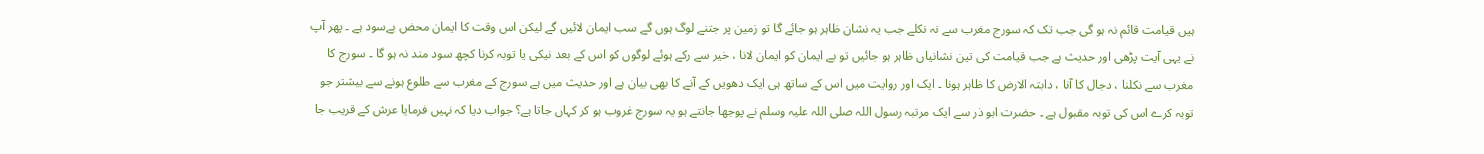ہیں قیامت قائم نہ ہو گی جب تک کہ سورج مغرب سے نہ نکلے جب یہ نشان ظاہر ہو جائے گا تو زمین پر جتنے لوگ ہوں گے سب ایمان لائیں گے لیکن اس وقت کا ایمان محض بےسود ہے ۔ پھر آپ نے یہی آیت پڑھی اور حدیث ہے جب قیامت کی تین نشانیاں ظاہر ہو جائیں تو بے ایمان کو ایمان لانا ، خیر سے رکے ہوئے لوگوں کو اس کے بعد نیکی یا توبہ کرنا کچھ سود مند نہ ہو گا ۔ سورج کا مغرب سے نکلنا ، دجال کا آنا ، دابتہ الارض کا ظاہر ہونا ۔ ایک اور روایت میں اس کے ساتھ ہی ایک دھویں کے آنے کا بھی بیان ہے اور حدیث میں ہے سورج کے مغرب سے طلوع ہونے سے بیشتر جو توبہ کرے اس کی توبہ مقبول ہے ۔ حضرت ابو ذر سے ایک مرتبہ رسول اللہ صلی اللہ علیہ وسلم نے پوجھا جانتے ہو یہ سورج غروب ہو کر کہاں جاتا ہے؟ جواب دیا کہ نہیں فرمایا عرش کے قریب جا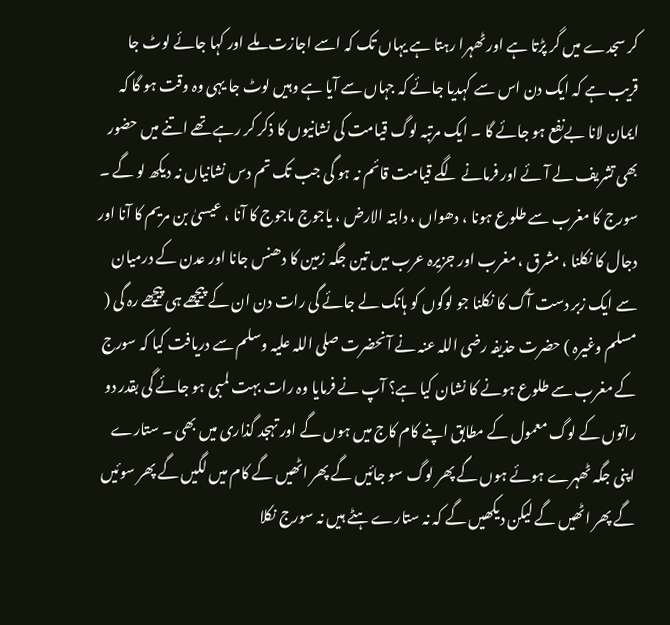کر سجدے میں گر پڑتا ہے اور ٹھہرا رہتا ہے یہاں تک کہ اسے اجازت ملے اور کہا جائے لوٹ جا قریب ہے کہ ایک دن اس سے کہدیا جائے کہ جہاں سے آیا ہے وہیں لوٹ جا یہی وہ وقت ہو گا کہ ایمان لانا بےنفع ہو جائے گا ۔ ایک مرتبہ لوگ قیامت کی نشانیوں کا ذکر کر رہے تھے اتنے میں حضور بھی تشریف لے آئے اور فرمانے لگے قیامت قائم نہ ہو گی جب تک تم دس نشانیاں نہ دیکھ لو گے ۔ سورج کا مغرب سے طلوع ہونا ، دھواں ، دابتہ الارض ، یاجوج ماجوج کا آنا ، عیسیٰ بن مریم کا آنا اور دجال کا نکلنا ، مشرق ، مغرب اور جزیرہ عرب میں تین جگہ زمین کا دھنس جانا اور عدن کے درمیان سے ایک زبر دست آگ کا نکلنا جو لوگوں کو ہانک لے جائے گی رات دن ان کے پیچھے ہی پیچھے رہ گی ( مسلم وغیرہ ) حضرت حذیفہ رضی اللہ عنہ نے آنحضرت صلی اللہ علیہ وسلم سے دریافت کیا کہ سورج کے مغرب سے طلوع ہونے کا نشان کیا ہے؟ آپ نے فرمایا وہ رات بہت لمبی ہو جائے گی بقدر دو راتوں کے لوگ معمول کے مطابق اپنے کام کاج میں ہوں گے اور تہجد گذاری میں بھی ۔ ستارے اپنی جگہ ٹھہرے ہوئے ہوں گے پھر لوگ سو جائیں گے پھر اٹھیں گے کام میں لگیں گے پھر سوئیں گے پھر اٹھیں گے لیکن دیکھیں گے کہ نہ ستارے ہٹے ہیں نہ سورج نکلا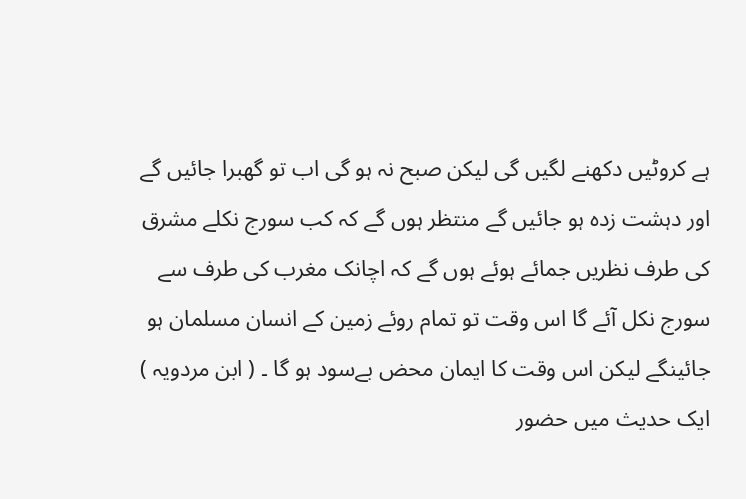ہے کروٹیں دکھنے لگیں گی لیکن صبح نہ ہو گی اب تو گھبرا جائیں گے اور دہشت زدہ ہو جائیں گے منتظر ہوں گے کہ کب سورج نکلے مشرق کی طرف نظریں جمائے ہوئے ہوں گے کہ اچانک مغرب کی طرف سے سورج نکل آئے گا اس وقت تو تمام روئے زمین کے انسان مسلمان ہو جائینگے لیکن اس وقت کا ایمان محض بےسود ہو گا ۔ ( ابن مردویہ ) ایک حدیث میں حضور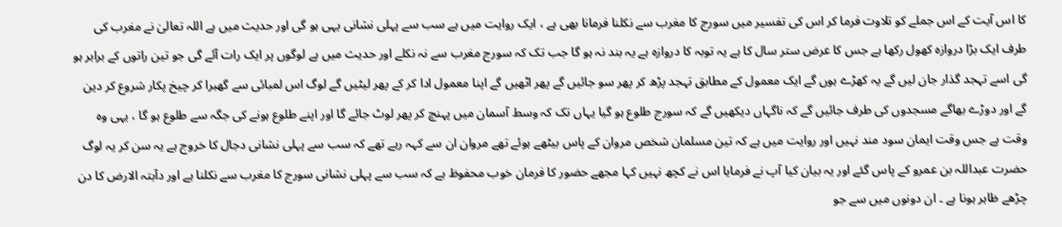کا اس آیت کے اس جملے کو تلاوت فرما کر اس کی تفسیر میں سورج کا مغرب سے نکلنا فرمانا بھی ہے ، ایک روایت میں ہے سب سے پہلی نشانی یہی ہو گی اور حدیث میں ہے اللہ تعالیٰ نے مغرب کی طرف ایک بڑا دروازہ کھول رکھا ہے جس کا عرض ستر سال کا ہے یہ توبہ کا دروازہ ہے یہ بند نہ ہو گا جب تک کہ سورج مغرب سے نہ نکلے اور حدیث میں ہے لوگوں پر ایک رات آئے گی جو تین راتوں کے برابر ہو گی اسے تہجد گذار جان لیں گے یہ کھڑے ہوں گے ایک معمول کے مطابق تہجد پڑھ کر پھر سو جائیں گے پھر اٹھیں گے اپنا معمول ادا کر کے پھر لیٹیں گے لوگ اس لمبائی سے گھبرا کر چیخ پکار شروع کر دین گے اور دوڑے بھاگے مسجدوں کی طرف جائیں گے کہ ناگہاں دیکھیں گے کہ سورج طلوع ہو گیا یہاں تک کہ وسط آسمان میں پہنچ کر پھر لوٹ جائے گا اور اپنے طلوع ہونے کی جگہ سے طلوع ہو گا ، یہی وہ وقت ہے جس وقت ایمان سود مند نہیں اور روایت میں ہے کہ تین مسلمان شخص مروان کے پاس بیٹھے ہوئے تھے مروان ان سے کہہ رہے تھے کہ سب سے پہلی نشانی دجال کا خروج ہے یہ سن کر یہ لوگ حضرت عبداللہ بن عمرو کے پاس گئے اور یہ بیان کیا آپ نے فرمایا اس نے کچھ نہیں کہا مجھے حضور کا فرمان خوب محفوظ ہے کہ سب سے پہلی نشانی سورج کا مغرب سے نکلنا ہے اور دآبتہ الارض کا دن چڑھے ظاہر ہونا ہے ۔ ان دونوں میں سے جو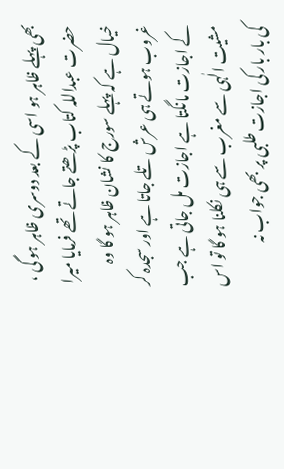بھی پہلے ظاہر ہو اسی کے بعد دوسری ظاہر ہو گی ، حضرت عبداللہ کتاب پڑھتے جاتے تھے فرمایا میرا خیال ہے کہ پہلے سورج کا نشان ظاہر ہو گا وہ غروب ہوتے ہی عرش تلے جاتا ہے اور سجدہ کر کے اجازت مانگتا ہے اجازت مل جاتی ہے جب مشیت الٰہی سے مغرب سے ہی نکلنا ہو گا تو اس کی بار بار کی اجازت طلبی پر بھی جواب نہ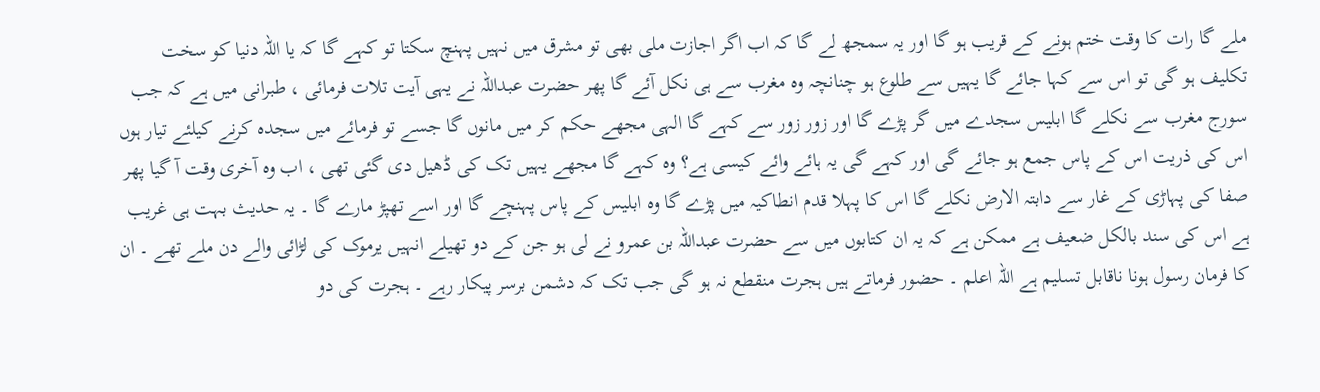ملے گا رات کا وقت ختم ہونے کے قریب ہو گا اور یہ سمجھ لے گا کہ اب اگر اجازت ملی بھی تو مشرق میں نہیں پہنچ سکتا تو کہے گا کہ یا اللہ دنیا کو سخت تکلیف ہو گی تو اس سے کہا جائے گا یہیں سے طلوع ہو چنانچہ وہ مغرب سے ہی نکل آئے گا پھر حضرت عبداللہ نے یہی آیت تلات فرمائی ، طبرانی میں ہے کہ جب سورج مغرب سے نکلے گا ابلیس سجدے میں گر پڑے گا اور زور زور سے کہے گا الہی مجھے حکم کر میں مانوں گا جسے تو فرمائے میں سجدہ کرنے کیلئے تیار ہوں اس کی ذریت اس کے پاس جمع ہو جائے گی اور کہے گی یہ ہائے وائے کیسی ہے؟ وہ کہے گا مجھے یہیں تک کی ڈھیل دی گئی تھی ، اب وہ آخری وقت آ گیا پھر صفا کی پہاڑی کے غار سے دابتہ الارض نکلے گا اس کا پہلا قدم انطاکیہ میں پڑے گا وہ ابلیس کے پاس پہنچے گا اور اسے تھپڑ مارے گا ۔ یہ حدیث بہت ہی غریب ہے اس کی سند بالکل ضعیف ہے ممکن ہے کہ یہ ان کتابوں میں سے حضرت عبداللہ بن عمرو نے لی ہو جن کے دو تھیلے انہیں یرموک کی لڑائی والے دن ملے تھے ۔ ان کا فرمان رسول ہونا ناقابل تسلیم ہے اللہ اعلم ۔ حضور فرماتے ہیں ہجرت منقطع نہ ہو گی جب تک کہ دشمن برسر پیکار رہے ۔ ہجرت کی دو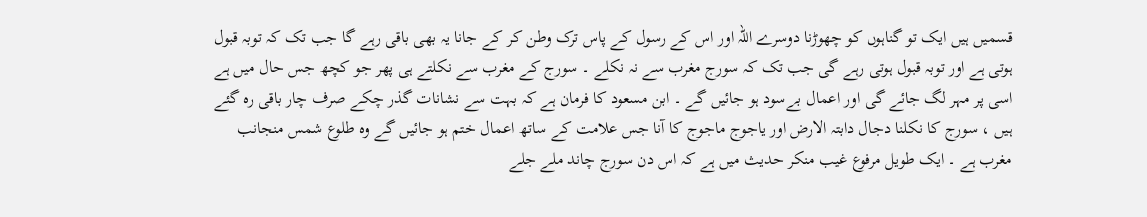قسمیں ہیں ایک تو گناہوں کو چھوڑنا دوسرے اللہ اور اس کے رسول کے پاس ترک وطن کر کے جانا یہ بھی باقی رہے گا جب تک کہ توبہ قبول ہوتی ہے اور توبہ قبول ہوتی رہے گی جب تک کہ سورج مغرب سے نہ نکلے ۔ سورج کے مغرب سے نکلتے ہی پھر جو کچھ جس حال میں ہے اسی پر مہر لگ جائے گی اور اعمال بےسود ہو جائیں گے ۔ ابن مسعود کا فرمان ہے کہ بہت سے نشانات گذر چکے صرف چار باقی رہ گئے ہیں ، سورج کا نکلنا دجال دابتہ الارض اور یاجوج ماجوج کا آنا جس علامت کے ساتھ اعمال ختم ہو جائیں گے وہ طلوع شمس منجانب مغرب ہے ۔ ایک طویل مرفوع غیب منکر حدیث میں ہے کہ اس دن سورج چاند ملے جلے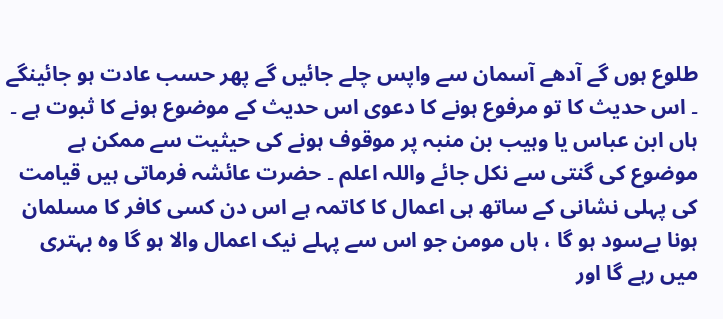طلوع ہوں گے آدھے آسمان سے واپس چلے جائیں گے پھر حسب عادت ہو جائینگے ۔ اس حدیث کا تو مرفوع ہونے کا دعوی اس حدیث کے موضوع ہونے کا ثبوت ہے ۔ ہاں ابن عباس یا وہیب بن منبہ پر موقوف ہونے کی حیثیت سے ممکن ہے موضوع کی گنتی سے نکل جائے واللہ اعلم ۔ حضرت عائشہ فرماتی ہیں قیامت کی پہلی نشانی کے ساتھ ہی اعمال کا کاتمہ ہے اس دن کسی کافر کا مسلمان ہونا بےسود ہو گا ، ہاں مومن جو اس سے پہلے نیک اعمال والا ہو گا وہ بہتری میں رہے گا اور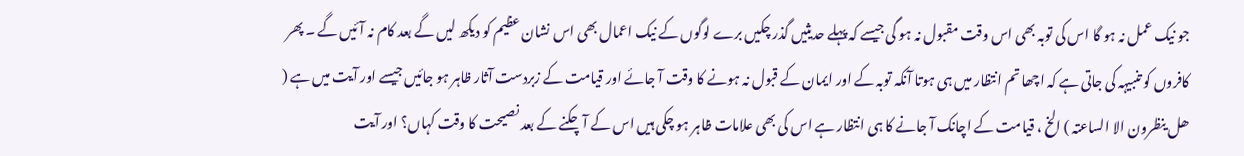جو نیک عمل نہ ہو گا اس کی توبہ بھی اس وقت مقبول نہ ہو گی جیسے کہ پہلے حدیثیں گذر چکیں برے لوگوں کے نیک اعمال بھی اس نشان عظیم کو دیکھ لیں گے بعد کام نہ آئیں گے ۔ پھر کافروں کو تنبیہہ کی جاتی ہے کہ اچھا تم انتظار میں ہی ہوتا آنکہ توبہ کے اور ایمان کے قبول نہ ہونے کا وقت آ جائے اور قیامت کے زبردست آثار ظاہر ہو جائیں جیسے اور آیت میں ہے ( ھل ینظرون الا الساعتہ ) الخ ، قیامت کے اچانک آ جانے کا ہی انتظار ہے اس کی بھی علامات ظاہر ہو چکی ہیں اس کے آچکنے کے بعد نصیحت کا وقت کہاں؟ اور آیت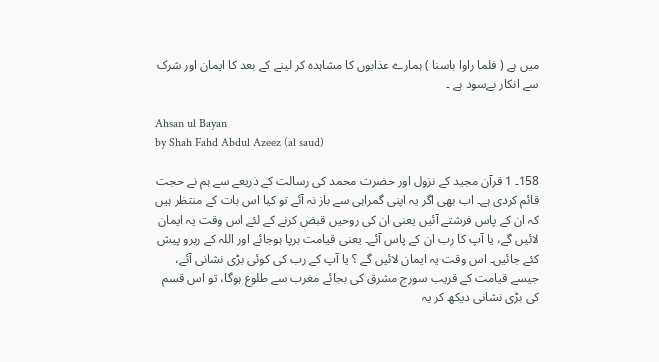میں ہے ( فلما راوا باسنا ) ہمارے عذابوں کا مشاہدہ کر لینے کے بعد کا ایمان اور شرک سے انکار بےسود ہے ۔

Ahsan ul Bayan
by Shah Fahd Abdul Azeez (al saud)

158۔ 1 قرآن مجید کے نزول اور حضرت محمد کی رسالت کے ذریعے سے ہم نے حجت قائم کردی ہے۔ اب بھی اگر یہ اپنی گمراہی سے باز نہ آئے تو کیا اس بات کے منتظر ہیں کہ ان کے پاس فرشتے آئیں یعنی ان کی روحیں قبض کرنے کے لئے اس وقت یہ ایمان لائیں گے، یا آپ کا رب ان کے پاس آئے۔ یعنی قیامت برپا ہوجائے اور اللہ کے ربرو پیش کئے جائیں۔ اس وقت یہ ایمان لائیں گے ؟ یا آپ کے رب کی کوئی بڑی نشانی آئے، جیسے قیامت کے قریب سورج مشرق کی بجائے مغرب سے طلوع ہوگا، تو اس قسم کی بڑی نشانی دیکھ کر یہ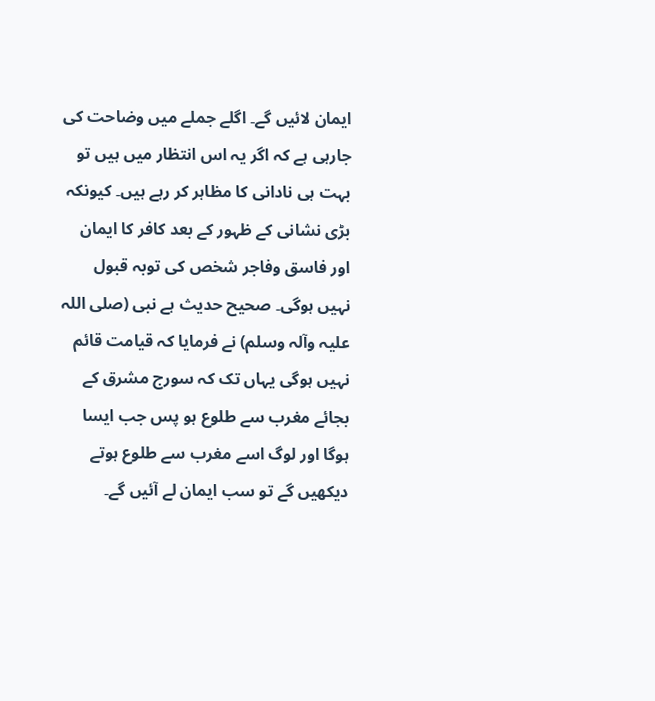ایمان لائیں گے۔ اگلے جملے میں وضاحت کی جارہی ہے کہ اگر یہ اس انتظار میں ہیں تو بہت ہی نادانی کا مظاہر کر رہے ہیں۔ کیونکہ بڑی نشانی کے ظہور کے بعد کافر کا ایمان اور فاسق وفاجر شخص کی توبہ قبول نہیں ہوگی۔ صحیح حدیث ہے نبی (صلی اللہ علیہ وآلہ وسلم) نے فرمایا کہ قیامت قائم نہیں ہوگی یہاں تک کہ سورج مشرق کے بجائے مغرب سے طلوع ہو پس جب ایسا ہوگا اور لوگ اسے مغرب سے طلوع ہوتے دیکھیں گے تو سب ایمان لے آئیں گے۔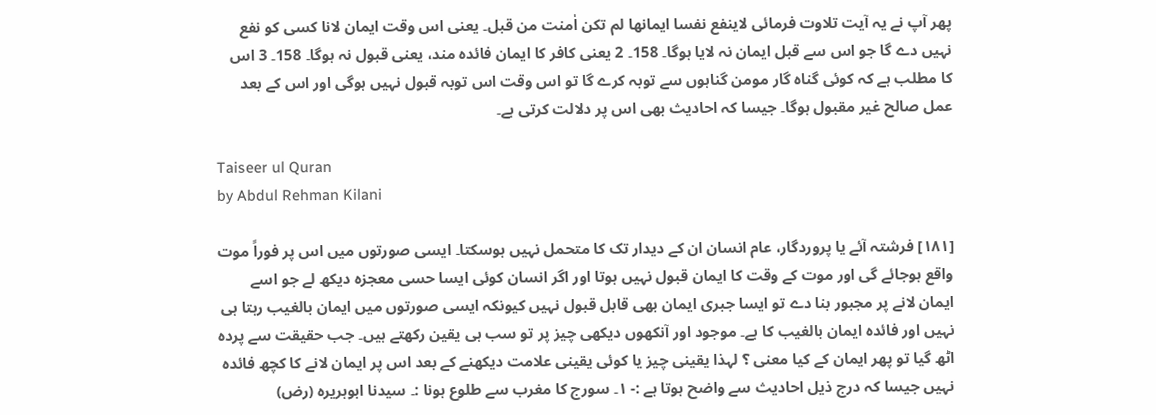پھر آپ نے یہ آیت تلاوت فرمائی لاینفع نفسا ایمانھا لم تکن اٰمنت من قبل۔ یعنی اس وقت ایمان لانا کسی کو نفع نہیں دے گا جو اس سے قبل ایمان نہ لایا ہوگا۔ 158۔ 2 یعنی کافر کا ایمان فائدہ مند، یعنی قبول نہ ہوگا۔ 158۔ 3 اس کا مطلب ہے کہ کوئی گناہ گار مومن گناہوں سے توبہ کرے گا تو اس وقت اس توبہ قبول نہیں ہوگی اور اس کے بعد عمل صالح غیر مقبول ہوگا۔ جیسا کہ احادیث بھی اس پر دلالت کرتی ہے۔

Taiseer ul Quran
by Abdul Rehman Kilani

[١٨١] فرشتہ آئے یا پروردگار، عام انسان ان کے دیدار تک کا متحمل نہیں ہوسکتا۔ ایسی صورتوں میں اس پر فوراً موت واقع ہوجائے گی اور موت کے وقت کا ایمان قبول نہیں ہوتا اور اگر انسان کوئی ایسا حسی معجزہ دیکھ لے جو اسے ایمان لانے پر مجبور بنا دے تو ایسا جبری ایمان بھی قابل قبول نہیں کیونکہ ایسی صورتوں میں ایمان بالغیب رہتا ہی نہیں اور فائدہ ایمان بالغیب کا ہے۔ موجود اور آنکھوں دیکھی چیز پر تو سب ہی یقین رکھتے ہیں۔ جب حقیقت سے پردہ اٹھ گیا تو پھر ایمان کے کیا معنی ؟ لہذا یقینی چیز یا کوئی یقینی علامت دیکھنے کے بعد اس پر ایمان لانے کا کچھ فائدہ نہیں جیسا کہ درج ذیل احادیث سے واضح ہوتا ہے :- ١۔ سورج کا مغرب سے طلوع ہونا :۔ سیدنا ابوہریرہ (رض)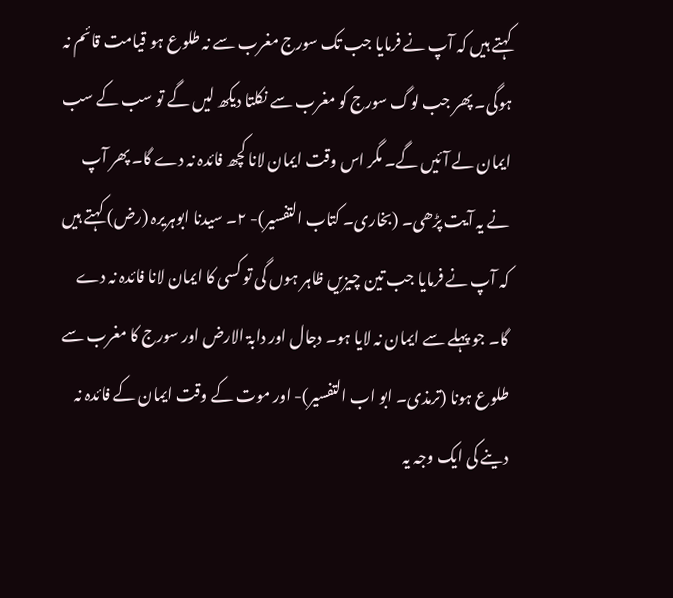کہتے ہیں کہ آپ نے فرمایا جب تک سورج مغرب سے نہ طلوع ہو قیامت قائم نہ ہوگی۔ پھر جب لوگ سورج کو مغرب سے نکلتا دیکھ لیں گے تو سب کے سب ایمان لے آئیں گے۔ مگر اس وقت ایمان لانا کچھ فائدہ نہ دے گا۔ پھر آپ نے یہ آیت پڑھی۔ (بخاری۔ کتاب التفسیر)- ٢۔ سیدنا ابوہریرہ (رض) کہتے ہیں کہ آپ نے فرمایا جب تین چیزیں ظاہر ہوں گی تو کسی کا ایمان لانا فائدہ نہ دے گا۔ جو پہلے سے ایمان نہ لایا ہو۔ دجال اور دابۃ الارض اور سورج کا مغرب سے طلوع ہونا (ترمذی۔ ابو اب التفسیر)- اور موت کے وقت ایمان کے فائدہ نہ دینے کی ایک وجہ یہ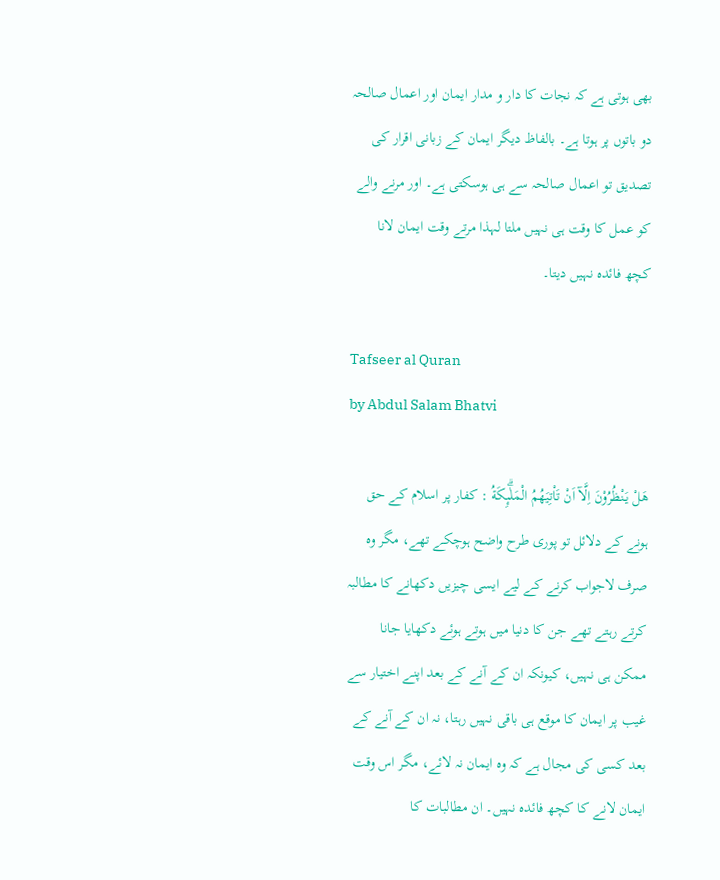بھی ہوتی ہے کہ نجات کا دار و مدار ایمان اور اعمال صالحہ دو باتوں پر ہوتا ہے۔ بالفاظ دیگر ایمان کے زبانی اقرار کی تصدیق تو اعمال صالحہ سے ہی ہوسکتی ہے۔ اور مرنے والے کو عمل کا وقت ہی نہیں ملتا لہذا مرتے وقت ایمان لانا کچھ فائدہ نہیں دیتا۔

Tafseer al Quran
by Abdul Salam Bhatvi

هَلْ يَنْظُرُوْنَ اِلَّآ اَنْ تَاْتِيَهُمُ الْمَلٰۗىِٕكَةُ : کفار پر اسلام کے حق ہونے کے دلائل تو پوری طرح واضح ہوچکے تھے، مگر وہ صرف لاجواب کرنے کے لیے ایسی چیزیں دکھانے کا مطالبہ کرتے رہتے تھے جن کا دنیا میں ہوتے ہوئے دکھایا جانا ممکن ہی نہیں، کیونکہ ان کے آنے کے بعد اپنے اختیار سے غیب پر ایمان کا موقع ہی باقی نہیں رہتا، نہ ان کے آنے کے بعد کسی کی مجال ہے کہ وہ ایمان نہ لائے، مگر اس وقت ایمان لانے کا کچھ فائدہ نہیں۔ ان مطالبات کا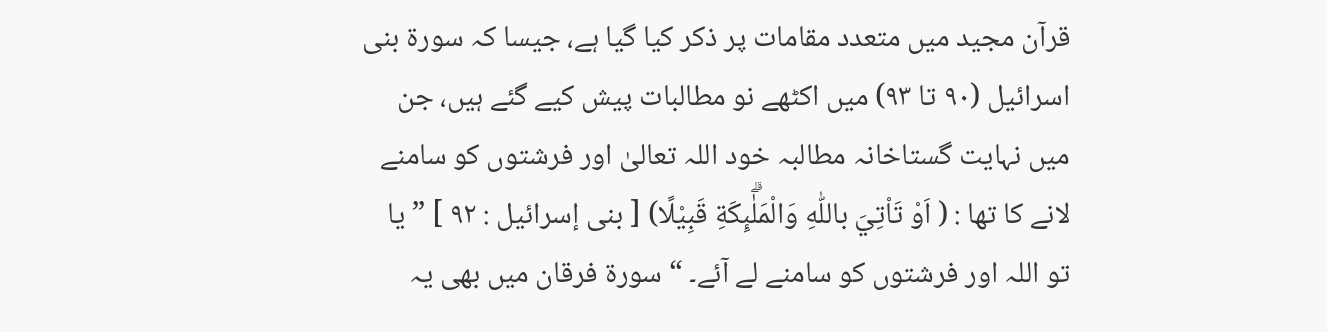قرآن مجید میں متعدد مقامات پر ذکر کیا گیا ہے، جیسا کہ سورة بنی اسرائیل (٩٠ تا ٩٣) میں اکٹھے نو مطالبات پیش کیے گئے ہیں، جن میں نہایت گستاخانہ مطالبہ خود اللہ تعالیٰ اور فرشتوں کو سامنے لانے کا تھا : ( اَوْ تَاْتِيَ باللّٰهِ وَالْمَلٰۗىِٕكَةِ قَبِيْلًا) [ بنی إسرائیل : ٩٢ ] ” یا تو اللہ اور فرشتوں کو سامنے لے آئے۔ “ سورة فرقان میں بھی یہ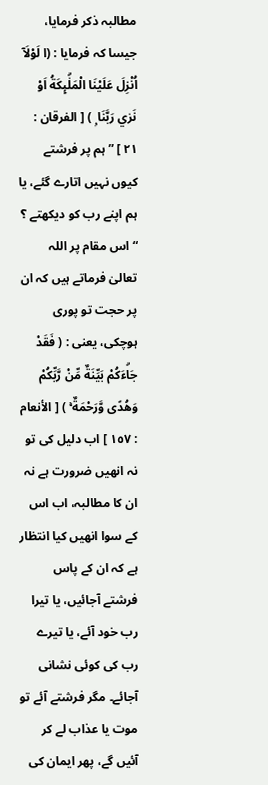مطالبہ ذکر فرمایا، جیسا کہ فرمایا : (ا لَوْلَآ اُنْزِلَ عَلَيْنَا الْمَلٰۗىِٕكَةُ اَوْ نَرٰي رَبَّنَا ۭ ) [ الفرقان : ٢١ ] ” ہم پر فرشتے کیوں نہیں اتارے گئے، یا ہم اپنے رب کو دیکھتے ؟ “ اس مقام پر اللہ تعالیٰ فرماتے ہیں کہ ان پر حجت تو پوری ہوچکی، یعنی : ( فَقَدْ جَاۗءَكُمْ بَيِّنَةٌ مِّنْ رَّبِّكُمْ وَهُدًى وَّرَحْمَةٌ ۚ ) [ الأنعام : ١٥٧ ] اب دلیل کی تو نہ انھیں ضرورت ہے نہ ان کا مطالبہ، اب اس کے سوا انھیں کیا انتظار ہے کہ ان کے پاس فرشتے آجائیں، یا تیرا رب خود آئے، یا تیرے رب کی کوئی نشانی آجائے۔ مگر فرشتے آئے تو موت یا عذاب لے کر آئیں گے، پھر ایمان کی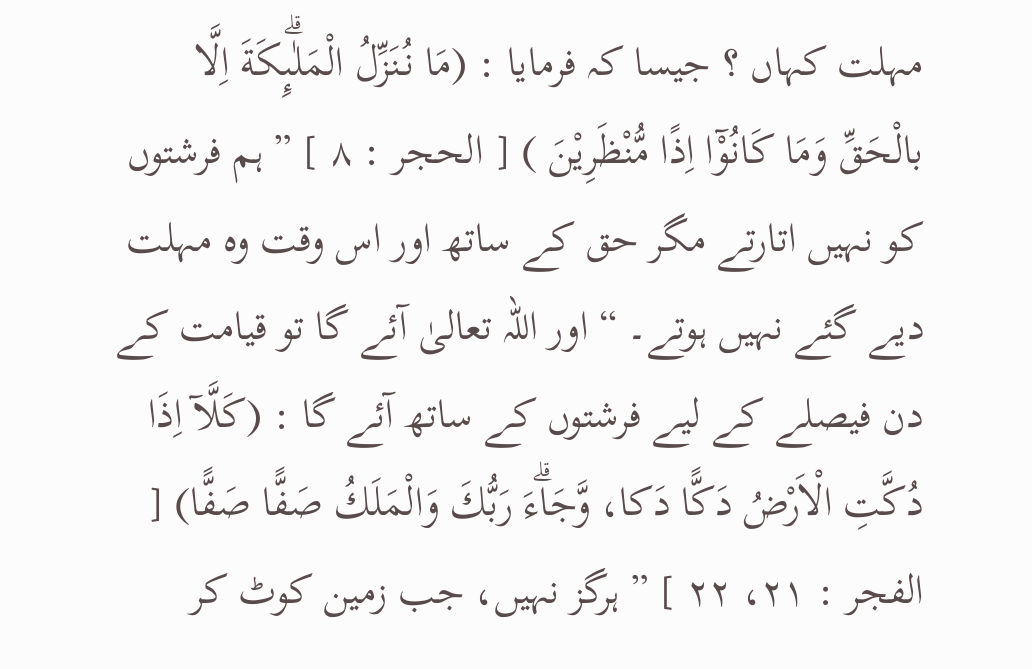مہلت کہاں ؟ جیسا کہ فرمایا : (مَا نُنَزِّلُ الْمَلٰۗىِٕكَةَ اِلَّا بالْحَقِّ وَمَا كَانُوْٓا اِذًا مُّنْظَرِيْنَ ) [ الحجر : ٨ ] ” ہم فرشتوں کو نہیں اتارتے مگر حق کے ساتھ اور اس وقت وہ مہلت دیے گئے نہیں ہوتے۔ “ اور اللہ تعالیٰ آئے گا تو قیامت کے دن فیصلے کے لیے فرشتوں کے ساتھ آئے گا : (كَلَّآ اِذَا دُكَّتِ الْاَرْضُ دَكًّا دَكا، وَّجَاۗءَ رَبُّكَ وَالْمَلَكُ صَفًّا صَفًّا) [ الفجر : ٢١، ٢٢ ] ” ہرگز نہیں، جب زمین کوٹ کر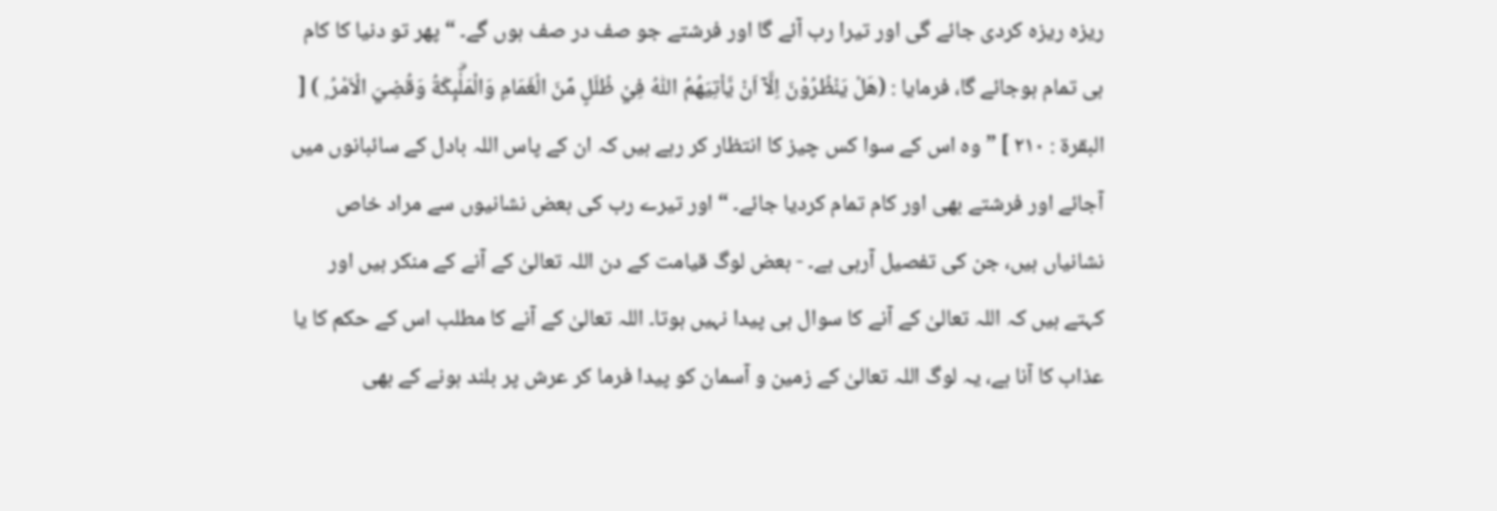ریزہ ریزہ کردی جائے گی اور تیرا رب آئے گا اور فرشتے جو صف در صف ہوں گے۔ “ پھر تو دنیا کا کام ہی تمام ہوجائے گا، فرمایا : (ھَلْ يَنْظُرُوْنَ اِلَّآ اَنْ يَّاْتِيَهُمُ اللّٰهُ فِيْ ظُلَلٍ مِّنَ الْغَمَامِ وَالْمَلٰۗىِٕكَةُ وَقُضِيَ الْاَمْرُ ۭ ) [ البقرۃ : ٢١٠ ] ” وہ اس کے سوا کس چیز کا انتظار کر رہے ہیں کہ ان کے پاس اللہ بادل کے سائبانوں میں آجائے اور فرشتے بھی اور کام تمام کردیا جائے۔ “ اور تیرے رب کی بعض نشانیوں سے مراد خاص نشانیاں ہیں، جن کی تفصیل آرہی ہے۔ - بعض لوگ قیامت کے دن اللہ تعالیٰ کے آنے کے منکر ہیں اور کہتے ہیں کہ اللہ تعالیٰ کے آنے کا سوال ہی پیدا نہیں ہوتا۔ اللہ تعالیٰ کے آنے کا مطلب اس کے حکم کا یا عذاب کا آنا ہے، یہ لوگ اللہ تعالیٰ کے زمین و آسمان کو پیدا فرما کر عرش پر بلند ہونے کے بھی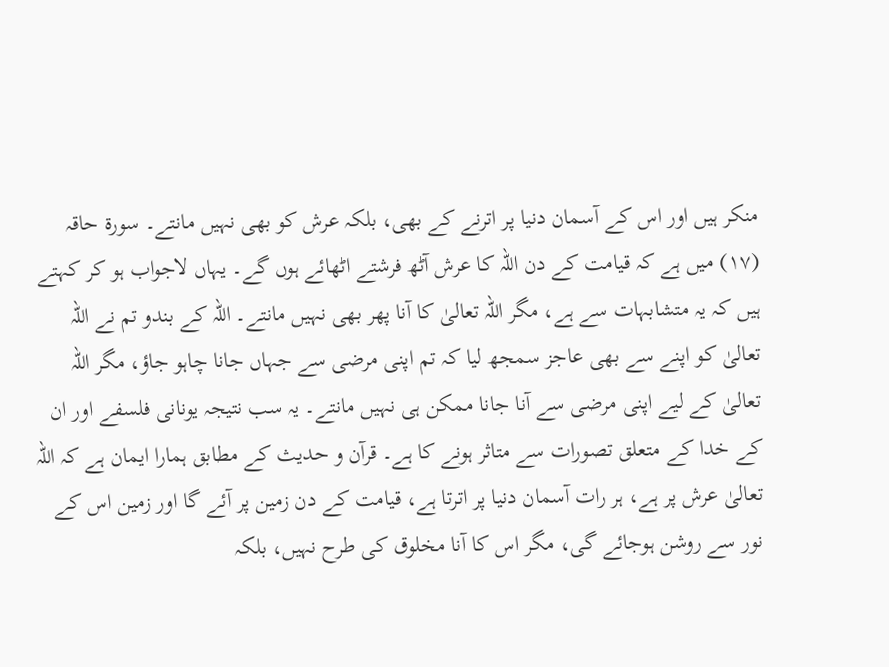منکر ہیں اور اس کے آسمان دنیا پر اترنے کے بھی، بلکہ عرش کو بھی نہیں مانتے۔ سورة حاقہ (١٧) میں ہے کہ قیامت کے دن اللہ کا عرش آٹھ فرشتے اٹھائے ہوں گے۔ یہاں لاجواب ہو کر کہتے ہیں کہ یہ متشابہات سے ہے، مگر اللہ تعالیٰ کا آنا پھر بھی نہیں مانتے۔ اللہ کے بندو تم نے اللہ تعالیٰ کو اپنے سے بھی عاجز سمجھ لیا کہ تم اپنی مرضی سے جہاں جانا چاہو جاؤ، مگر اللہ تعالیٰ کے لیے اپنی مرضی سے آنا جانا ممکن ہی نہیں مانتے۔ یہ سب نتیجہ یونانی فلسفے اور ان کے خدا کے متعلق تصورات سے متاثر ہونے کا ہے۔ قرآن و حدیث کے مطابق ہمارا ایمان ہے کہ اللہ تعالیٰ عرش پر ہے، ہر رات آسمان دنیا پر اترتا ہے، قیامت کے دن زمین پر آئے گا اور زمین اس کے نور سے روشن ہوجائے گی، مگر اس کا آنا مخلوق کی طرح نہیں، بلکہ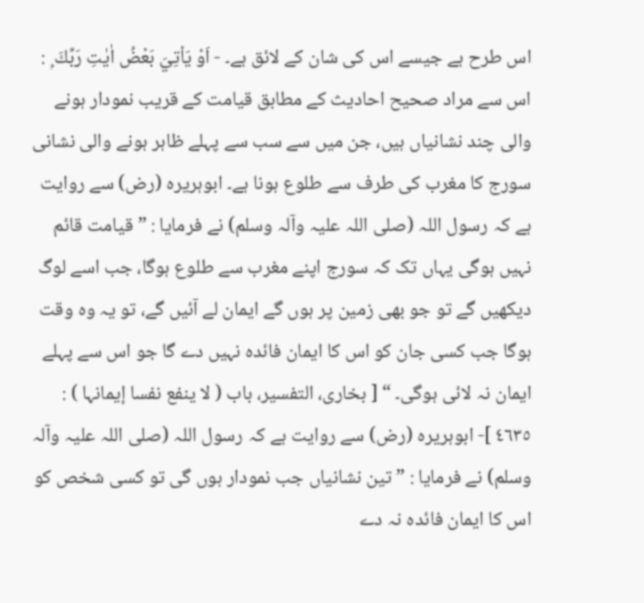اس طرح ہے جیسے اس کی شان کے لائق ہے۔ - اَوْ يَاْتِيَ بَعْضُ اٰيٰتِ رَبِّكَ ۭ : اس سے مراد صحیح احادیث کے مطابق قیامت کے قریب نمودار ہونے والی چند نشانیاں ہیں، جن میں سے سب سے پہلے ظاہر ہونے والی نشانی سورج کا مغرب کی طرف سے طلوع ہونا ہے۔ ابوہریرہ (رض) سے روایت ہے کہ رسول اللہ (صلی اللہ علیہ وآلہ وسلم) نے فرمایا : ” قیامت قائم نہیں ہوگی یہاں تک کہ سورج اپنے مغرب سے طلوع ہوگا، جب اسے لوگ دیکھیں گے تو جو بھی زمین پر ہوں گے ایمان لے آئیں گے، تو یہ وہ وقت ہوگا جب کسی جان کو اس کا ایمان فائدہ نہیں دے گا جو اس سے پہلے ایمان نہ لائی ہوگی۔ “ [ بخاری، التفسیر، باب ( لا ینفع نفسا إیمانہا ) : ٤٦٣٥ ]- ابوہریرہ (رض) سے روایت ہے کہ رسول اللہ (صلی اللہ علیہ وآلہ وسلم) نے فرمایا : ” تین نشانیاں جب نمودار ہوں گی تو کسی شخص کو اس کا ایمان فائدہ نہ دے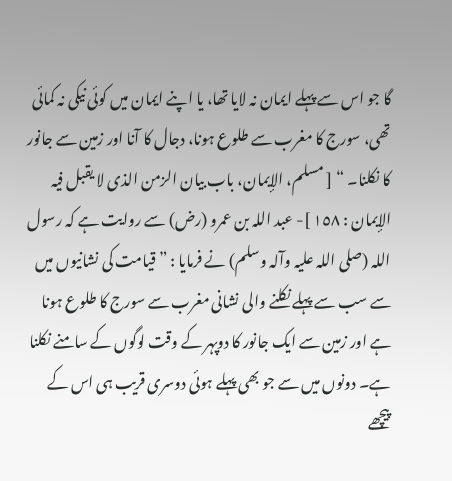گا جو اس سے پہلے ایمان نہ لایا تھا، یا اپنے ایمان میں کوئی نیکی نہ کمائی تھی، سورج کا مغرب سے طلوع ہونا، دجال کا آنا اور زمین سے جانور کا نکلنا۔ “ [ مسلم، الإیمان، باب بیان الزمن الذی لا یقبل فیہ الإیمان : ١٥٨ ]- عبد اللہ بن عمرو (رض) سے روایت ہے کہ رسول اللہ (صلی اللہ علیہ وآلہ وسلم) نے فرمایا : ” قیامت کی نشانیوں میں سے سب سے پہلے نکلنے والی نشانی مغرب سے سورج کا طلوع ہونا ہے اور زمین سے ایک جانور کا دوپہر کے وقت لوگوں کے سامنے نکلنا ہے۔ دونوں میں سے جو بھی پہلے ہوئی دوسری قریب ہی اس کے پیچھے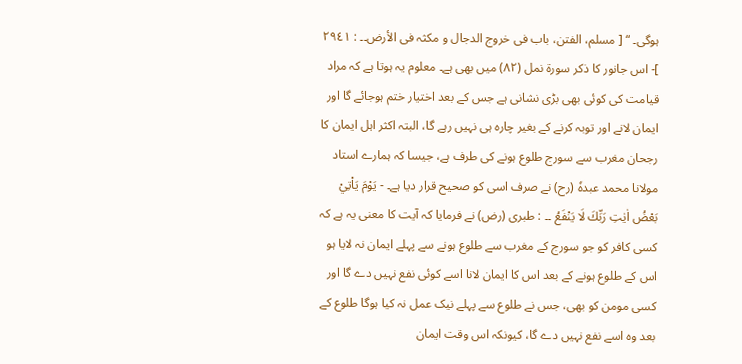ہوگی۔ “ [ مسلم، الفتن، باب فی خروج الدجال و مکثہ فی الأرض۔۔ : ٢٩٤١ ]- اس جانور کا ذکر سورة نمل (٨٢) میں بھی ہے۔ معلوم یہ ہوتا ہے کہ مراد قیامت کی کوئی بھی بڑی نشانی ہے جس کے بعد اختیار ختم ہوجائے گا اور ایمان لانے اور توبہ کرنے کے بغیر چارہ ہی نہیں رہے گا، البتہ اکثر اہل ایمان کا رجحان مغرب سے سورج طلوع ہونے کی طرف ہے، جیسا کہ ہمارے استاد مولانا محمد عبدہٗ (رح) نے صرف اسی کو صحیح قرار دیا ہے۔ - يَوْمَ يَاْتِيْ بَعْضُ اٰيٰتِ رَبِّكَ لَا يَنْفَعُ ۔۔ : طبری (رض) نے فرمایا کہ آیت کا معنی یہ ہے کہ کسی کافر کو جو سورج کے مغرب سے طلوع ہونے سے پہلے ایمان نہ لایا ہو اس کے طلوع ہونے کے بعد اس کا ایمان لانا اسے کوئی نفع نہیں دے گا اور کسی مومن کو بھی، جس نے طلوع سے پہلے نیک عمل نہ کیا ہوگا طلوع کے بعد وہ اسے نفع نہیں دے گا، کیونکہ اس وقت ایمان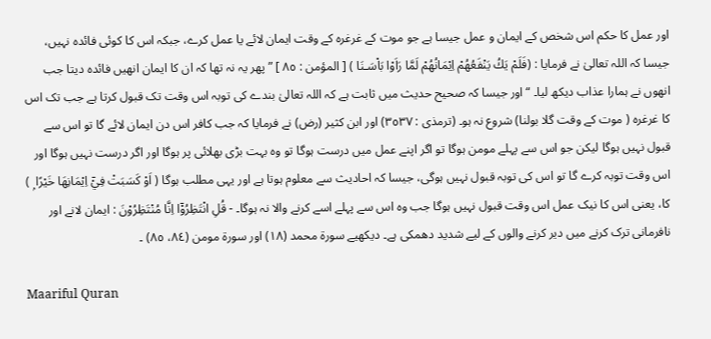اور عمل کا حکم اس شخص کے ایمان و عمل جیسا ہے جو موت کے غرغرہ کے وقت ایمان لائے یا عمل کرے، جبکہ اس کا کوئی فائدہ نہیں، جیسا کہ اللہ تعالیٰ نے فرمایا : (فَلَمْ يَكُ يَنْفَعُهُمْ اِيْمَانُهُمْ لَمَّا رَاَوْا بَاْسَـنَا ) [ المؤمن : ٨٥ ] ” پھر یہ نہ تھا کہ ان کا ایمان انھیں فائدہ دیتا جب انھوں نے ہمارا عذاب دیکھ لیا۔ “ اور جیسا کہ صحیح حدیث میں ثابت ہے کہ اللہ تعالیٰ بندے کی توبہ اس وقت تک قبول کرتا ہے جب تک اس کا غرغرہ ( موت کے وقت گلا بولنا) شروع نہ ہو۔ (ترمذی : ٣٥٣٧) اور ابن کثیر (رض) نے فرمایا کہ جب کافر اس دن ایمان لائے گا تو اس سے قبول نہیں ہوگا لیکن جو اس سے پہلے مومن ہوگا تو اگر اپنے عمل میں درست ہوگا تو وہ بہت بڑی بھلائی پر ہوگا اور اگر درست نہیں ہوگا اور اس وقت توبہ کرے گا تو اس کی توبہ قبول نہیں ہوگی، جیسا کہ احادیث سے معلوم ہوتا ہے اور یہی مطلب ہوگا ( اَوْ كَسَبَتْ فِيْٓ اِيْمَانِهَا خَيْرًا ۭ ) کا، یعنی اس کا نیک عمل اس وقت قبول نہیں ہوگا جب وہ اس سے پہلے اسے کرنے والا نہ ہوگا۔ - قُلِ انْتَظِرُوْٓا اِنَّا مُنْتَظِرُوْنَ : ایمان لانے اور نافرمانی ترک کرنے میں دیر کرنے والوں کے لیے شدید دھمکی ہے۔ دیکھیے سورة محمد (١٨) اور سورة مومن (٨٤، ٨٥) ۔

Maariful Quran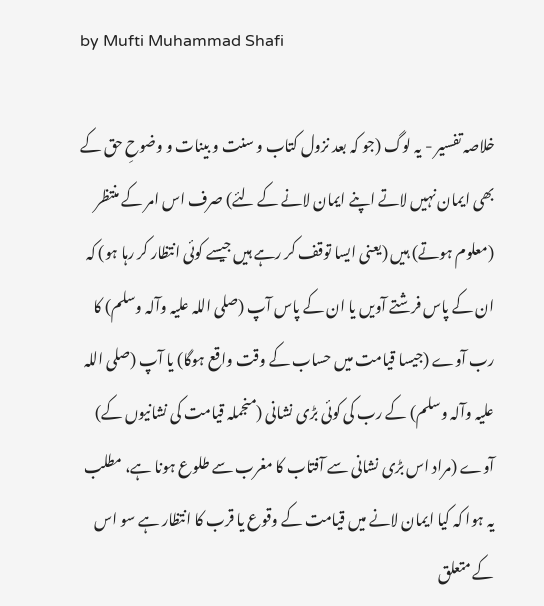by Mufti Muhammad Shafi

خلاصہ تفسیر - یہ لوگ (جو کہ بعد نزول کتاب و سنت و بینات و وضوحِ حق کے بھی ایمان نہیں لاتے اپنے ایمان لانے کے لئے) صرف اس امر کے منتظر (معلوم ہوتے) ہیں (یعنی ایسا توقف کر رہے ہیں جیسے کوئی انتظار کر رہا ہو) کہ ان کے پاس فرشتے آویں یا ان کے پاس آپ (صلی اللہ علیہ وآلہ وسلم) کا رب آوے (جیسا قیامت میں حساب کے وقت واقع ہوگا) یا آپ (صلی اللہ علیہ وآلہ وسلم) کے رب کی کوئی بڑی نشانی (منجملہ قیامت کی نشانیوں کے) آوے (مراد اس بڑی نشانی سے آفتاب کا مغرب سے طلوع ہونا ہے، مطلب یہ ہوا کہ کیا ایمان لانے میں قیامت کے وقوع یا قرب کا انتظار ہے سو اس کے متعلق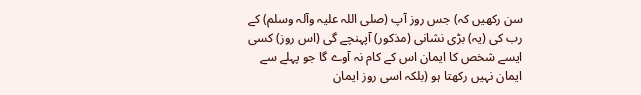سن رکھیں کہ) جس روز آپ (صلی اللہ علیہ وآلہ وسلم) کے رب کی (یہ) بڑی نشانی (مذکور) آپہنچے گی (اس روز) کسی ایسے شخص کا ایمان اس کے کام نہ آوے گا جو پہلے سے ایمان نہیں رکھتا ہو (بلکہ اسی روز ایمان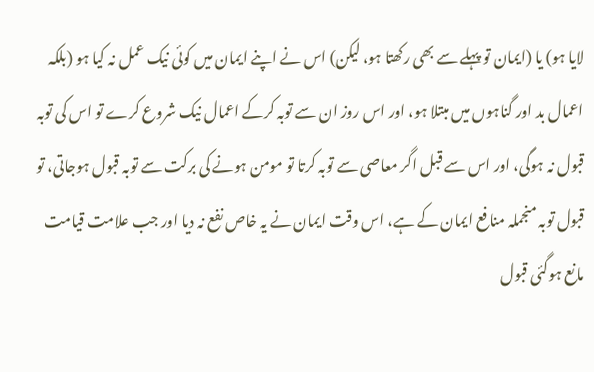لایا ہو) یا (ایمان تو پہلے سے بھی رکھتا ہو، لیکن) اس نے اپنے ایمان میں کوئی نیک عمل نہ کیا ہو (بلکہ اعمال بد اور گناہوں میں مبتلا ہو، اور اس روز ان سے توبہ کرکے اعمال نیک شروع کرے تو اس کی توبہ قبول نہ ہوگی، اور اس سے قبل اگر معاصی سے توبہ کرتا تو مومن ہونے کی برکت سے توبہ قبول ہوجاتی، تو قبول توبہ منجملہ منافع ایمان کے ہے، اس وقت ایمان نے یہ خاص نفع نہ دیا اور جب علامت قیامت مانع ہوگئی قبول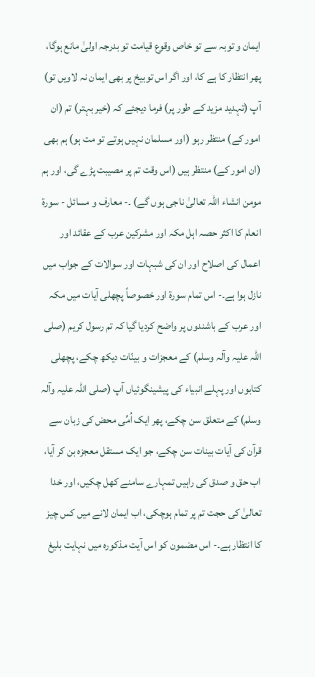ایمان و توبہ سے تو خاص وقوع قیامت تو بدرجہ اولیٰ مانع ہوگا، پھر انتظار کا ہے کا، اور اگر اس توبیخ پر بھی ایمان نہ لاویں تو) آپ (تہدید مزید کے طور پر) فرما دیجئے کہ (خیر بہتر) تم (ان امور کے) منتظر رہو (اور مسلمان نہیں ہوتے تو مت ہو) ہم بھی (ان امور کے) منتظر ہیں (اس وقت تم پر مصیبت پڑے گی، اور ہم مومن انشاء اللہ تعالیٰ ناجی ہوں گے) ۔- معارف و مسائل - سورة انعام کا اکثر حصہ اہل مکہ اور مشرکین عرب کے عقائد اور اعمال کی اصلاح اور ان کی شبہات اور سوالات کے جواب میں نازل ہوا ہے۔- اس تمام سورة اور خصوصاً پچھلی آیات میں مکہ اور عرب کے باشندوں پر واضح کردیا گیا کہ تم رسول کریم (صلی اللہ علیہ وآلہ وسلم) کے معجزات و بینّات دیکھ چکے، پچھلی کتابوں اور پہلے انبیاء کی پیشینگوئیاں آپ (صلی اللہ علیہ وآلہ وسلم) کے متعلق سن چکے، پھر ایک اُمِّی محض کی زبان سے قرآن کی آیات بینات سن چکے، جو ایک مستقل معجزہ بن کر آیا، اب حق و صدق کی راہیں تمہارے سامنے کھل چکیں، اور خدا تعالیٰ کی حجت تم پر تمام ہوچکی، اب ایمان لانے میں کس چیز کا انتظار ہے۔- اس مضمون کو اس آیت مذکورہ میں نہایت بلیغ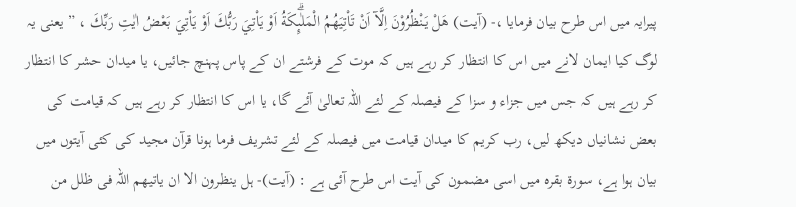پیرایہ میں اس طرح بیان فرمایا ،- (آیت) هَلْ يَنْظُرُوْنَ اِلَّآ اَنْ تَاْتِيَهُمُ الْمَلٰۗىِٕكَةُ اَوْ يَاْتِيَ رَبُّكَ اَوْ يَاْتِيَ بَعْضُ اٰيٰتِ رَبِّكَ ، ” یعنی یہ لوگ کیا ایمان لانے میں اس کا انتظار کر رہے ہیں کہ موت کے فرشتے ان کے پاس پہنچ جائیں، یا میدان حشر کا انتظار کر رہے ہیں کہ جس میں جزاء و سزا کے فیصلہ کے لئے اللہ تعالیٰ آئے گا، یا اس کا انتظار کر رہے ہیں کہ قیامت کی بعض نشانیاں دیکھ لیں، رب کریم کا میدان قیامت میں فیصلہ کے لئے تشریف فرما ہونا قرآن مجید کی کئی آیتوں میں بیان ہوا ہے، سورة بقرہ میں اسی مضمون کی آیت اس طرح آئی ہے : (آیت)- ہل ینظرون الا ان یاتیھم اللہ فی ظلل من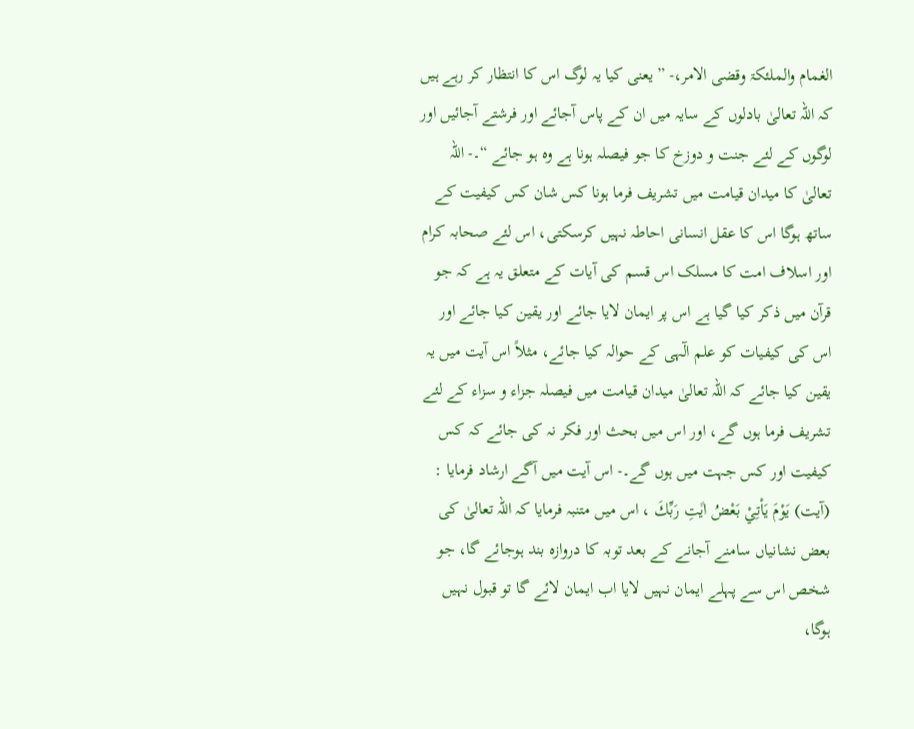الغمام والملئکۃ وقضی الامر،- ” یعنی کیا یہ لوگ اس کا انتظار کر رہے ہیں کہ اللہ تعالیٰ بادلوں کے سایہ میں ان کے پاس آجائے اور فرشتے آجائیں اور لوگوں کے لئے جنت و دوزخ کا جو فیصلہ ہونا ہے وہ ہو جائے “۔- اللہ تعالیٰ کا میدان قیامت میں تشریف فرما ہونا کس شان کس کیفیت کے ساتھ ہوگا اس کا عقل انسانی احاطہ نہیں کرسکتی، اس لئے صحابہ کرام اور اسلاف امت کا مسلک اس قسم کی آیات کے متعلق یہ ہے کہ جو قرآن میں ذکر کیا گیا ہے اس پر ایمان لایا جائے اور یقین کیا جائے اور اس کی کیفیات کو علم الٓہی کے حوالہ کیا جائے، مثلاً اس آیت میں یہ یقین کیا جائے کہ اللہ تعالیٰ میدان قیامت میں فیصلہ جزاء و سزاء کے لئے تشریف فرما ہوں گے، اور اس میں بحث اور فکر نہ کی جائے کہ کس کیفیت اور کس جہت میں ہوں گے۔- اس آیت میں آگے ارشاد فرمایا : (آیت) يَوْمَ يَاْتِيْ بَعْضُ اٰيٰتِ رَبِّكَ ، اس میں متنبہ فرمایا کہ اللہ تعالیٰ کی بعض نشانیاں سامنے آجانے کے بعد توبہ کا دروازہ بند ہوجائے گا، جو شخص اس سے پہلے ایمان نہیں لایا اب ایمان لائے گا تو قبول نہیں ہوگا،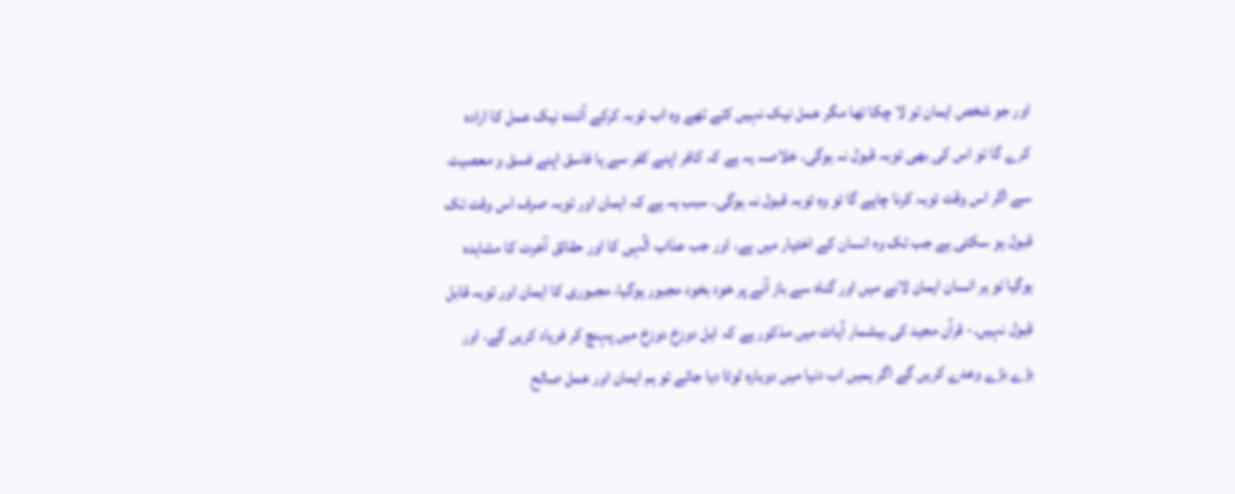اور جو شخص ایمان تو لا چکا تھا مگر عمل نیک نہیں کئے تھے وہ اب توبہ کرکے آئندہ نیک عمل کا ارادہ کرے گا تو اس کی بھی توبہ قبول نہ ہوگی، خلاصہ یہ ہے کہ کافر اپنے کفر سے یا فاسق اپنے فسق و معصیت سے اگر اس وقت توبہ کرنا چاہے گا تو وہ توبہ قبول نہ ہوگی۔ سبب یہ ہے کہ ایمان اور توبہ صرف اس وقت تک قبول ہو سکتی ہے جب تک وہ انسان کے اختیار میں ہے، اور جب عذاب الٓہی کا اور حقائق آخرت کا مشاہدہ ہوگیا تو ہر انسان ایمان لانے میں اور گناہ سے باز آنے پر خود بخود مجبور ہوگیا، مجبوری کا ایمان اور توبہ قابل قبول نہیں۔- قرآن مجید کی بیشمار آیات میں مذکور ہے کہ اہل دوزخ دوزخ میں پہنچ کر فریاد کریں گے، اور بڑے بڑے وعدے کریں گے اگر ہمیں اب دنیا میں دوبارہ لوٹا دیا جائے تو ہم ایمان اور عمل صالح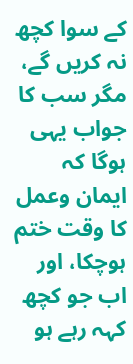کے سوا کچھ نہ کریں گے، مگر سب کا جواب یہی ہوگا کہ ایمان وعمل کا وقت ختم ہوچکا، اور اب جو کچھ کہہ رہے ہو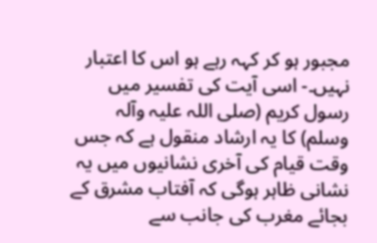مجبور ہو کر کہہ رہے ہو اس کا اعتبار نہیں۔- اسی آیت کی تفسیر میں رسول کریم (صلی اللہ علیہ وآلہ وسلم) کا یہ ارشاد منقول ہے کہ جس وقت قیام کی آخری نشانیوں میں یہ نشانی ظاہر ہوگی کہ آفتاب مشرق کے بجائے مغرب کی جانب سے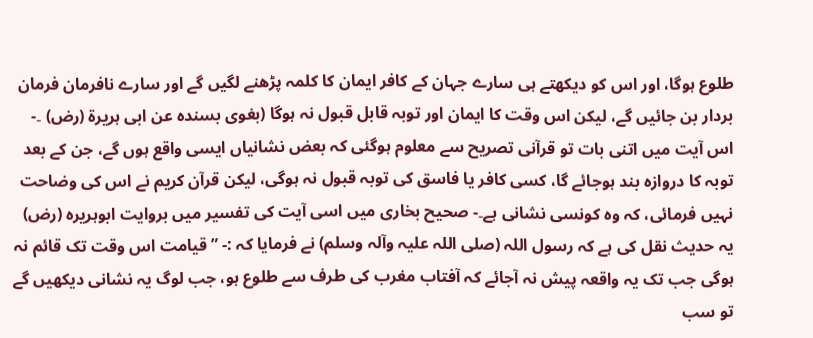طلوع ہوگا، اور اس کو دیکھتے ہی سارے جہان کے کافر ایمان کا کلمہ پڑھنے لگیں گے اور سارے نافرمان فرمان بردار بن جائیں گے، لیکن اس وقت کا ایمان اور توبہ قابل قبول نہ ہوگا (بغوی بسندہ عن ابی ہریرة (رض) ۔- اس آیت میں اتنی بات تو قرآنی تصریح سے معلوم ہوگئی کہ بعض نشانیاں ایسی واقع ہوں گے، جن کے بعد توبہ کا دروازہ بند ہوجائے گا، کسی کافر یا فاسق کی توبہ قبول نہ ہوگی، لیکن قرآن کریم نے اس کی وضاحت نہیں فرمائی، کہ وہ کونسی نشانی ہے۔- صحیح بخاری میں اسی آیت کی تفسیر میں بروایت ابوہریرہ (رض) یہ حدیث نقل کی ہے کہ رسول اللہ (صلی اللہ علیہ وآلہ وسلم) نے فرمایا کہ :- ” قیامت اس وقت تک قائم نہ ہوگی جب تک یہ واقعہ پیش نہ آجائے کہ آفتاب مغرب کی طرف سے طلوع ہو، جب لوگ یہ نشانی دیکھیں گے تو سب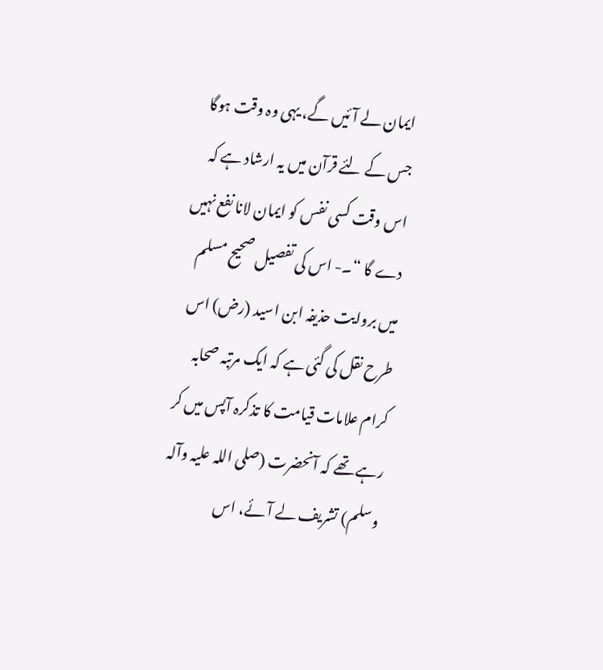ایمان لے آئیں گے، یہی وہ وقت ہوگا جس کے لئے قرآن میں یہ ارشاد ہے کہ اس وقت کسی نفس کو ایمان لانا نفع نہیں دے گا “۔- اس کی تفصیل صحیح مسلم میں بروایت حذیفہ ابن اسید (رض) اس طرح نقل کی گئی ہے کہ ایک مرتبہ صحابہ کرام علامات قیامت کا تذکرہ آپس میں کر رہے تھے کہ آنحضرت (صلی اللہ علیہ وآلہ وسلم) تشریف لے آئے، اس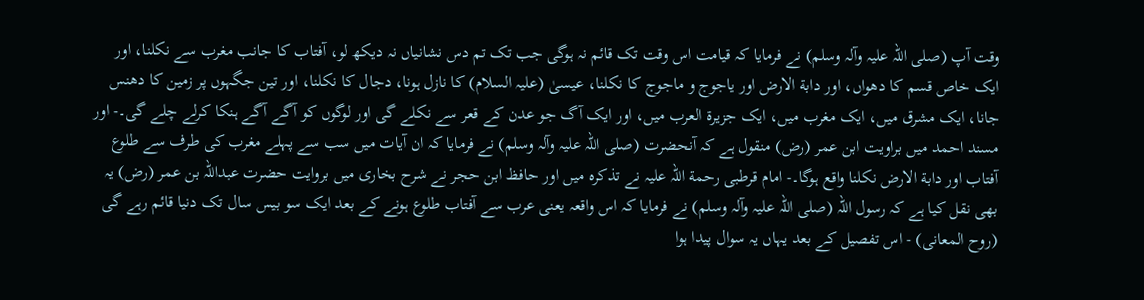وقت آپ (صلی اللہ علیہ وآلہ وسلم) نے فرمایا کہ قیامت اس وقت تک قائم نہ ہوگی جب تک تم دس نشانیاں نہ دیکھ لو، آفتاب کا جانب مغرب سے نکلنا، اور ایک خاص قسم کا دھواں، اور دابة الارض اور یاجوج و ماجوج کا نکلنا، عیسیٰ (علیہ السلام) کا نازل ہونا، دجال کا نکلنا، اور تین جگہوں پر زمین کا دھنس جانا، ایک مشرق میں، ایک مغرب میں، ایک جزیرة العرب میں، اور ایک آگ جو عدن کے قعر سے نکلے گی اور لوگوں کو آگے آگے ہنکا کرلے چلے گی۔- اور مسند احمد میں براویت ابن عمر (رض) منقول ہے کہ آنحضرت (صلی اللہ علیہ وآلہ وسلم) نے فرمایا کہ ان آیات میں سب سے پہلے مغرب کی طرف سے طلوع آفتاب اور دابة الارض نکلنا واقع ہوگا۔- امام قرطبی رحمة اللہ علیہ نے تذکرہ میں اور حافظ ابن حجر نے شرح بخاری میں بروایت حضرت عبداللہ بن عمر (رض) یہ بھی نقل کیا ہے کہ رسول اللہ (صلی اللہ علیہ وآلہ وسلم) نے فرمایا کہ اس واقعہ یعنی عرب سے آفتاب طلوع ہونے کے بعد ایک سو بیس سال تک دنیا قائم رہے گی (روح المعانی) - اس تفصیل کے بعد یہاں یہ سوال پیدا ہوا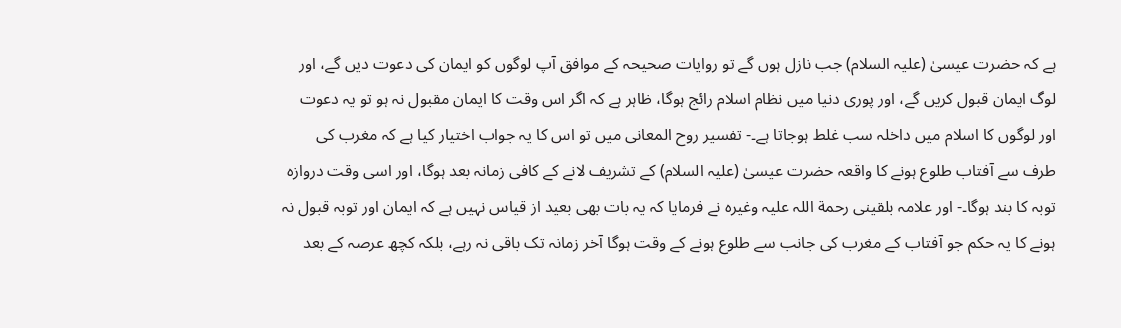ہے کہ حضرت عیسیٰ (علیہ السلام) جب نازل ہوں گے تو روایات صحیحہ کے موافق آپ لوگوں کو ایمان کی دعوت دیں گے، اور لوگ ایمان قبول کریں گے، اور پوری دنیا میں نظام اسلام رائج ہوگا، ظاہر ہے کہ اگر اس وقت کا ایمان مقبول نہ ہو تو یہ دعوت اور لوگوں کا اسلام میں داخلہ سب غلط ہوجاتا ہے۔- تفسیر روح المعانی میں تو اس کا یہ جواب اختیار کیا ہے کہ مغرب کی طرف سے آفتاب طلوع ہونے کا واقعہ حضرت عیسیٰ (علیہ السلام) کے تشریف لانے کے کافی زمانہ بعد ہوگا، اور اسی وقت دروازہ توبہ کا بند ہوگا۔- اور علامہ بلقینی رحمة اللہ علیہ وغیرہ نے فرمایا کہ یہ بات بھی بعید از قیاس نہیں ہے کہ ایمان اور توبہ قبول نہ ہونے کا یہ حکم جو آفتاب کے مغرب کی جانب سے طلوع ہونے کے وقت ہوگا آخر زمانہ تک باقی نہ رہے، بلکہ کچھ عرصہ کے بعد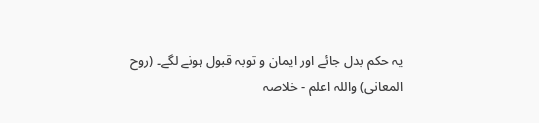یہ حکم بدل جائے اور ایمان و توبہ قبول ہونے لگے۔ (روح المعانی) واللہ اعلم - خلاصہ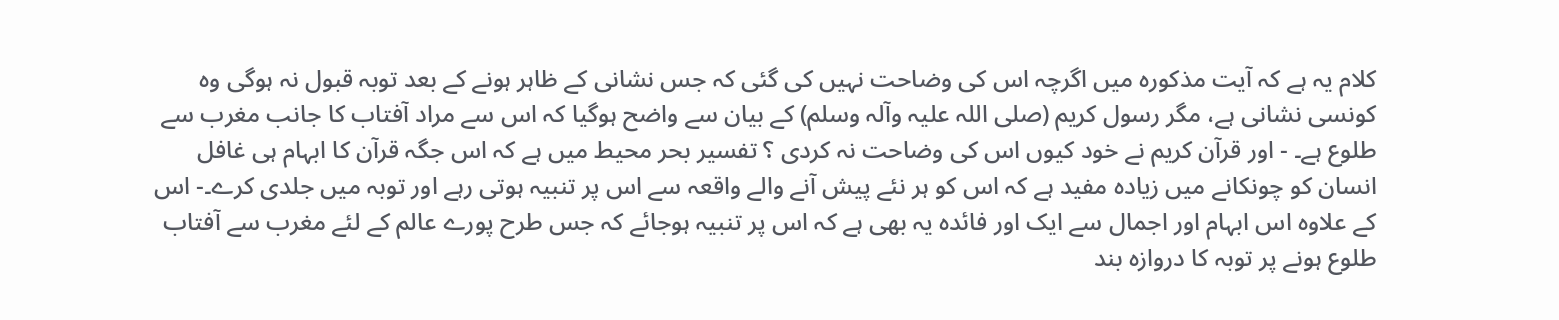کلام یہ ہے کہ آیت مذکورہ میں اگرچہ اس کی وضاحت نہیں کی گئی کہ جس نشانی کے ظاہر ہونے کے بعد توبہ قبول نہ ہوگی وہ کونسی نشانی ہے، مگر رسول کریم (صلی اللہ علیہ وآلہ وسلم) کے بیان سے واضح ہوگیا کہ اس سے مراد آفتاب کا جانب مغرب سے طلوع ہے۔ - اور قرآن کریم نے خود کیوں اس کی وضاحت نہ کردی ؟ تفسیر بحر محیط میں ہے کہ اس جگہ قرآن کا ابہام ہی غافل انسان کو چونکانے میں زیادہ مفید ہے کہ اس کو ہر نئے پیش آنے والے واقعہ سے اس پر تنبیہ ہوتی رہے اور توبہ میں جلدی کرے۔- اس کے علاوہ اس ابہام اور اجمال سے ایک اور فائدہ یہ بھی ہے کہ اس پر تنبیہ ہوجائے کہ جس طرح پورے عالم کے لئے مغرب سے آفتاب طلوع ہونے پر توبہ کا دروازہ بند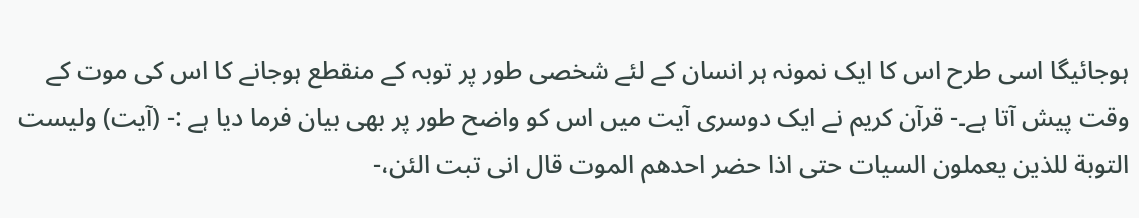ہوجائیگا اسی طرح اس کا ایک نمونہ ہر انسان کے لئے شخصی طور پر توبہ کے منقطع ہوجانے کا اس کی موت کے وقت پیش آتا ہے۔- قرآن کریم نے ایک دوسری آیت میں اس کو واضح طور پر بھی بیان فرما دیا ہے :- (آیت) ولیست التوبة للذین یعملون السیات حتی اذا حضر احدھم الموت قال انی تبت الئن،-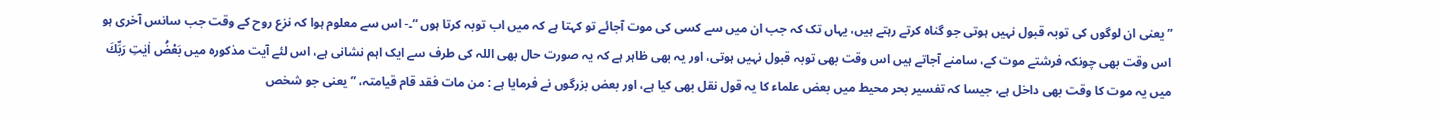” یعنی ان لوگوں کی توبہ قبول نہیں ہوتی جو گناہ کرتے رہتے ہیں، یہاں تک کہ جب ان میں سے کسی کی موت آجائے تو کہتا ہے کہ میں اب توبہ کرتا ہوں “۔- اس سے معلوم ہوا کہ نزع روح کے وقت جب سانس آخری ہو اس وقت بھی چونکہ فرشتے موت کے، سامنے آجاتے ہیں اس وقت بھی توبہ قبول نہیں ہوتی، اور یہ بھی ظاہر ہے کہ یہ صورت حال بھی اللہ کی طرف سے ایک اہم نشانی ہے، اس لئے آیت مذکورہ میں بَعْضُ اٰيٰتِ رَبِّكَ میں یہ موت کا وقت بھی داخل ہے، جیسا کہ تفسیر بحر محیط میں بعض علماء کا یہ قول نقل بھی کیا ہے، اور بعض بزرگوں نے فرمایا ہے : من مات فقد قام قیامتہ، ” یعنی جو شخص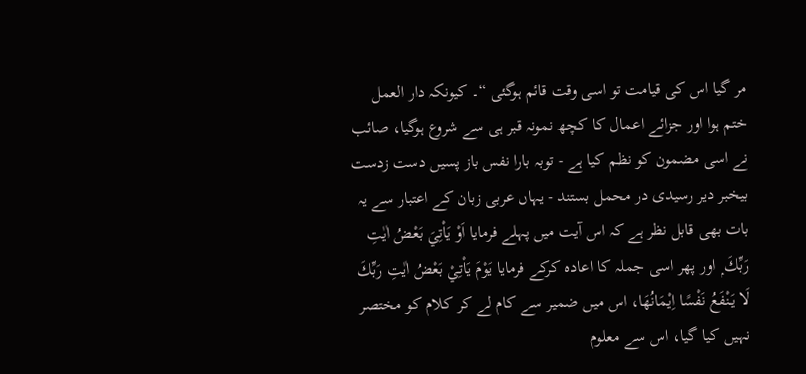مر گیا اس کی قیامت تو اسی وقت قائم ہوگئی “۔ کیونکہ دار العمل ختم ہوا اور جزائے اعمال کا کچھ نمونہ قبر ہی سے شروع ہوگیا، صائب نے اسی مضمون کو نظم کیا ہے - توبہ بارا نفس باز پسیں دست زدست بیخبر دیر رسیدی در محمل بستند - یہاں عربی زبان کے اعتبار سے یہ بات بھی قابل نظر ہے کہ اس آیت میں پہلے فرمایا اَوْ يَاْتِيَ بَعْضُ اٰيٰتِ رَبِّكَ ۭ اور پھر اسی جملہ کا اعادہ کرکے فرمایا يَوْمَ يَاْتِيْ بَعْضُ اٰيٰتِ رَبِّكَ لَا يَنْفَعُ نَفْسًا اِيْمَانُهَا، اس میں ضمیر سے کام لے کر کلام کو مختصر نہیں کیا گیا، اس سے معلوم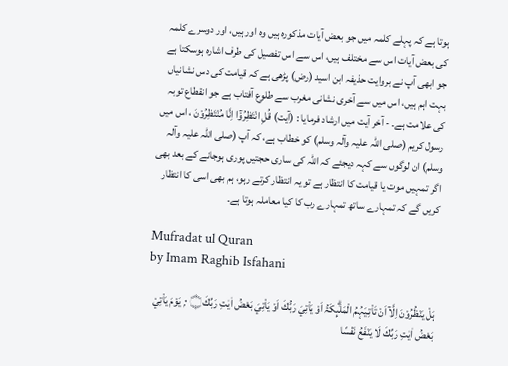ہوتا ہے کہ پہلے کلمہ میں جو بعض آیات مذکورہ ہیں وہ اور ہیں، اور دوسرے کلمہ کی بعض آیات اس سے مختلف ہیں، اس سے اس تفصیل کی طرف اشارہ ہوسکتا ہے جو ابھی آپ نے بروایت حذیفہ ابن اسید (رض) پڑھی ہے کہ قیامت کی دس نشانیاں بہت اہم ہیں، اس میں سے آخری نشانی مغرب سے طلوع آفتاب ہے جو انقطاع توبہ کی علامت ہے۔ - آخر آیت میں ارشاد فرمایا : (آیت) قُلِ انْتَظِرُوْٓا اِنَّا مُنْتَظِرُوْنَ ، اس میں رسول کریم (صلی اللہ علیہ وآلہ وسلم) کو خطاب ہے، کہ آپ (صلی اللہ علیہ وآلہ وسلم) ان لوگوں سے کہہ دیجئے کہ اللہ کی ساری حجتیں پوری ہوجانے کے بعد بھی اگر تمہیں موت یا قیامت کا انتظار ہے تو یہ انتظار کرتے رہو، ہم بھی اسی کا انتظار کریں گے کہ تمہارے ساتھ تمہارے رب کا کیا معاملہ ہوتا ہے۔

Mufradat ul Quran
by Imam Raghib Isfahani

ہَلْ يَنْظُرُوْنَ اِلَّآ اَنْ تَاْتِـيَہُمُ الْمَلٰۗىِٕكَۃُ اَوْ يَاْتِيَ رَبُّكَ اَوْ يَاْتِيَ بَعْضُ اٰيٰتِ رَبِّكَ۝ ٠ ۭ يَوْمَ يَاْتِيْ بَعْضُ اٰيٰتِ رَبِّكَ لَا يَنْفَعُ نَفْسًا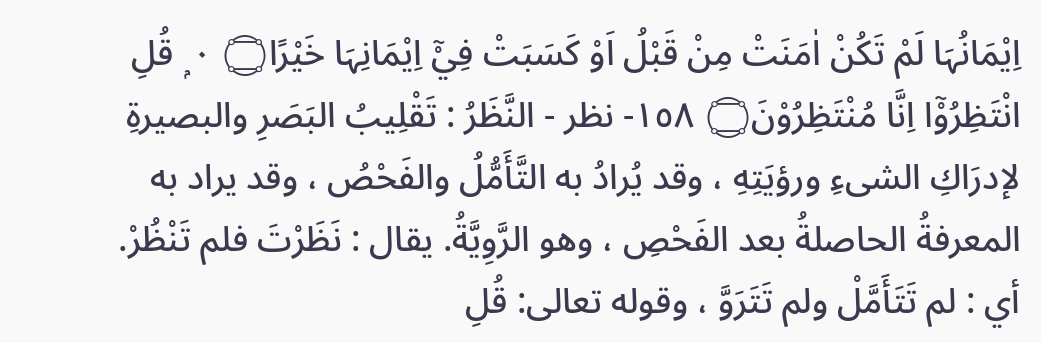اِيْمَانُہَا لَمْ تَكُنْ اٰمَنَتْ مِنْ قَبْلُ اَوْ كَسَبَتْ فِيْٓ اِيْمَانِہَا خَيْرًا۝ ٠ ۭ قُلِ انْتَظِرُوْٓا اِنَّا مُنْتَظِرُوْنَ۝ ١٥٨- نظر - النَّظَرُ : تَقْلِيبُ البَصَرِ والبصیرةِ لإدرَاكِ الشیءِ ورؤيَتِهِ ، وقد يُرادُ به التَّأَمُّلُ والفَحْصُ ، وقد يراد به المعرفةُ الحاصلةُ بعد الفَحْصِ ، وهو الرَّوِيَّةُ. يقال : نَظَرْتَ فلم تَنْظُرْ. أي : لم تَتَأَمَّلْ ولم تَتَرَوَّ ، وقوله تعالی: قُلِ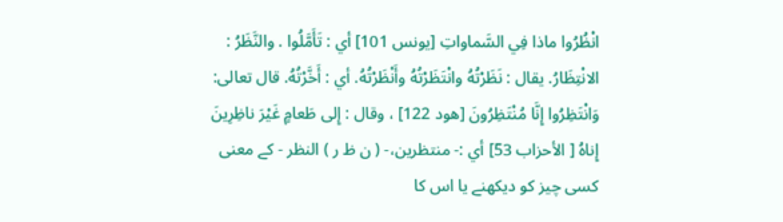انْظُرُوا ماذا فِي السَّماواتِ [يونس 101] أي : تَأَمَّلُوا . والنَّظَرُ : الانْتِظَارُ. يقال : نَظَرْتُهُ وانْتَظَرْتُهُ وأَنْظَرْتُهُ. أي : أَخَّرْتُهُ. قال تعالی: وَانْتَظِرُوا إِنَّا مُنْتَظِرُونَ [هود 122] ، وقال : إِلى طَعامٍ غَيْرَ ناظِرِينَ إِناهُ [ الأحزاب 53] أي :- منتظرین،- ( ن ظ ر ) النظر - کے معنی کسی چیز کو دیکھنے یا اس کا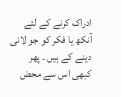ادراک کرنے کے لئے آنکھ یا فکر کو جو لانی دینے کے ہیں ۔ پھر کبھی اس سے محض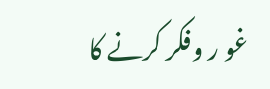غو ر وفکر کرنے کا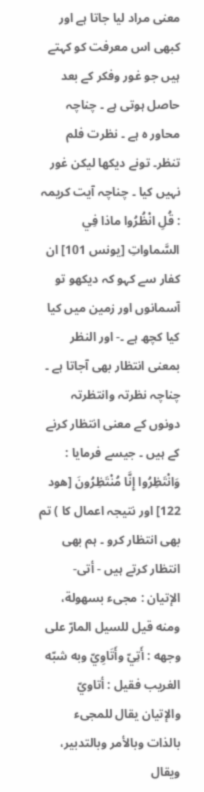معنی مراد لیا جاتا ہے اور کبھی اس معرفت کو کہتے ہیں جو غور وفکر کے بعد حاصل ہوتی ہے ۔ چناچہ محاور ہ ہے ۔ نظرت فلم تنظر۔ تونے دیکھا لیکن غور نہیں کیا ۔ چناچہ آیت کریمہ : قُلِ انْظُرُوا ماذا فِي السَّماواتِ [يونس 101] ان کفار سے کہو کہ دیکھو تو آسمانوں اور زمین میں کیا کیا کچھ ہے ۔- اور النظر بمعنی انتظار بھی آجاتا ہے ۔ چناچہ نظرتہ وانتظرتہ دونوں کے معنی انتظار کرنے کے ہیں ۔ جیسے فرمایا : وَانْتَظِرُوا إِنَّا مُنْتَظِرُونَ [هود 122] اور نتیجہ اعمال کا ) تم بھی انتظار کرو ۔ ہم بھی انتظار کرتے ہیں - أتى- الإتيان : مجیء بسهولة، ومنه قيل للسیل المارّ علی وجهه : أَتِيّ وأَتَاوِيّ وبه شبّه الغریب فقیل : أتاويّ والإتيان يقال للمجیء بالذات وبالأمر وبالتدبیر، ويقال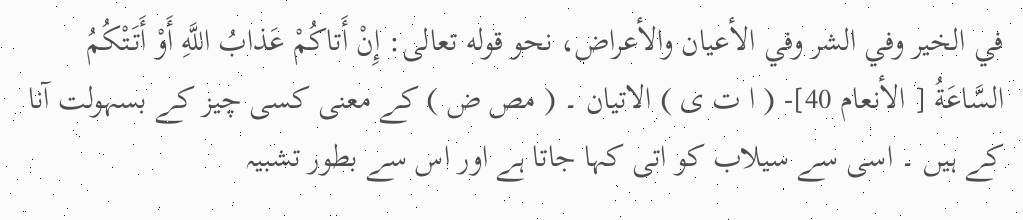في الخیر وفي الشر وفي الأعيان والأعراض، نحو قوله تعالی: إِنْ أَتاكُمْ عَذابُ اللَّهِ أَوْ أَتَتْكُمُ السَّاعَةُ [ الأنعام 40]- ( ا ت ی ) الاتیان ۔ ( مص ض ) کے معنی کسی چیز کے بسہولت آنا کے ہیں ۔ اسی سے سیلاب کو اتی کہا جاتا ہے اور اس سے بطور تشبیہ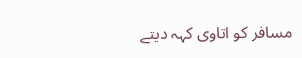مسافر کو اتاوی کہہ دیتے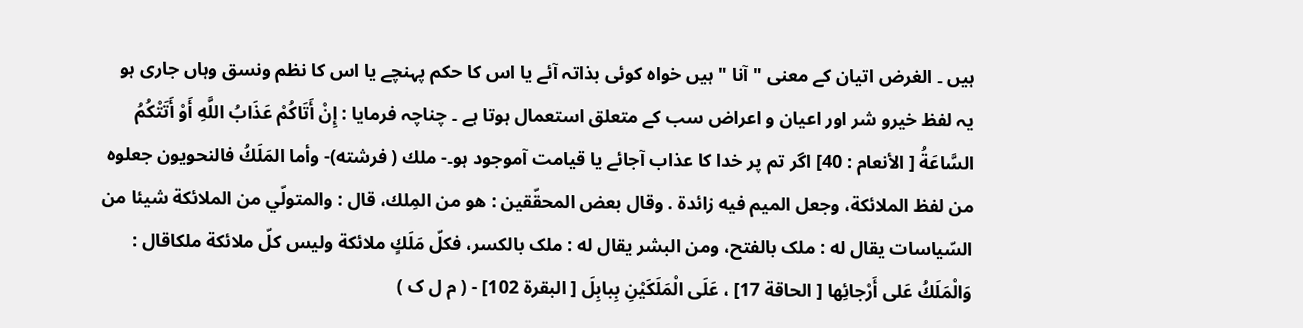ہیں ۔ الغرض اتیان کے معنی " آنا " ہیں خواہ کوئی بذاتہ آئے یا اس کا حکم پہنچے یا اس کا نظم ونسق وہاں جاری ہو یہ لفظ خیرو شر اور اعیان و اعراض سب کے متعلق استعمال ہوتا ہے ۔ چناچہ فرمایا : إِنْ أَتَاكُمْ عَذَابُ اللَّهِ أَوْ أَتَتْكُمُ السَّاعَةُ [ الأنعام : 40] اگر تم پر خدا کا عذاب آجائے یا قیامت آموجود ہو۔- ملك ( فرشته)- وأما المَلَكُ فالنحویون جعلوه من لفظ الملائكة، وجعل المیم فيه زائدة . وقال بعض المحقّقين : هو من المِلك، قال : والمتولّي من الملائكة شيئا من السّياسات يقال له : ملک بالفتح، ومن البشر يقال له : ملک بالکسر، فكلّ مَلَكٍ ملائكة ولیس کلّ ملائكة ملکاقال : وَالْمَلَكُ عَلى أَرْجائِها [ الحاقة 17] ، عَلَى الْمَلَكَيْنِ بِبابِلَ [ البقرة 102] - ( م ل ک )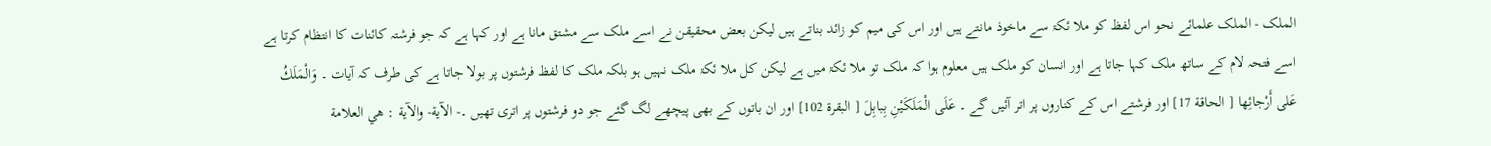الملک - الملک علمائے نحو اس لفظ کو ملا ئکۃ سے ماخوذ مانتے ہیں اور اس کی میم کو زائد بناتے ہیں لیکن بعض محقیقن نے اسے ملک سے مشتق مانا ہے اور کہا ہے کہ جو فرشتہ کائنات کا انتظام کرتا ہے اسے فتحہ لام کے ساتھ ملک کہا جاتا ہے اور انسان کو ملک ہیں معلوم ہوا کہ ملک تو ملا ئکۃ میں ہے لیکن کل ملا ئکۃ ملک نہیں ہو بلکہ ملک کا لفظ فرشتوں پر بولا جاتا ہے کی طرف کہ آیات ۔ وَالْمَلَكُ عَلى أَرْجائِها [ الحاقة 17] اور فرشتے اس کے کناروں پر اتر آئیں گے ۔ عَلَى الْمَلَكَيْنِ بِبابِلَ [ البقرة 102] اور ان باتوں کے بھی پیچھے لگ گئے جو دو فرشتوں پر اتری تھیں ۔- الآية- والآية : هي العلامة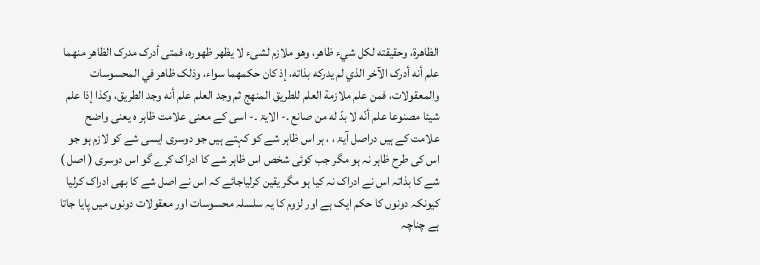الظاهرة، وحقیقته لکل شيء ظاهر، وهو ملازم لشیء لا يظهر ظهوره، فمتی أدرک مدرک الظاهر منهما علم أنه أدرک الآخر الذي لم يدركه بذاته، إذ کان حكمهما سواء، وذلک ظاهر في المحسوسات والمعقولات، فمن علم ملازمة العلم للطریق المنهج ثم وجد العلم علم أنه وجد الطریق، وکذا إذا علم شيئا مصنوعا علم أنّه لا بدّ له من صانع .- الایۃ ۔- اسی کے معنی علامت ظاہر ہ یعنی واضح علامت کے ہیں دراصل آیۃ ، ، ہر اس ظاہر شے کو کہتے ہیں جو دوسری ایسی شے کو لازم ہو جو اس کی طرح ظاہر نہ ہو مگر جب کوئی شخص اس ظاہر شے کا ادراک کرے گو اس دوسری ( اصل ) شے کا بذاتہ اس نے ادراک نہ کیا ہو مگر یقین کرلیاجائے کہ اس نے اصل شے کا بھی ادراک کرلیا کیونکہ دونوں کا حکم ایک ہے اور لزوم کا یہ سلسلہ محسوسات اور معقولات دونوں میں پایا جاتا ہے چناچہ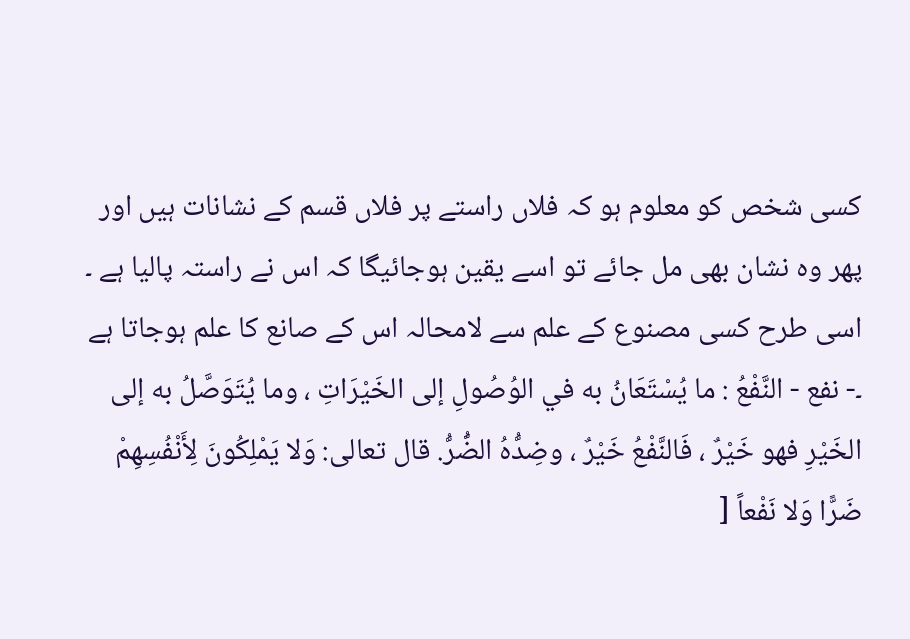کسی شخص کو معلوم ہو کہ فلاں راستے پر فلاں قسم کے نشانات ہیں اور پھر وہ نشان بھی مل جائے تو اسے یقین ہوجائیگا کہ اس نے راستہ پالیا ہے ۔ اسی طرح کسی مصنوع کے علم سے لامحالہ اس کے صانع کا علم ہوجاتا ہے ۔- نفع - النَّفْعُ : ما يُسْتَعَانُ به في الوُصُولِ إلى الخَيْرَاتِ ، وما يُتَوَصَّلُ به إلى الخَيْرِ فهو خَيْرٌ ، فَالنَّفْعُ خَيْرٌ ، وضِدُّهُ الضُّرُّ. قال تعالی: وَلا يَمْلِكُونَ لِأَنْفُسِهِمْ ضَرًّا وَلا نَفْعاً [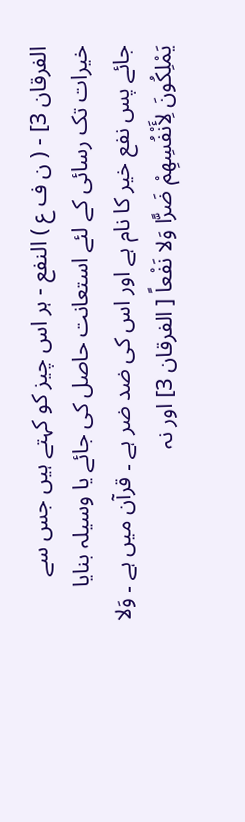الفرقان 3] - ( ن ف ع ) النفع - ہر اس چیز کو کہتے ہیں جس سے خیرات تک رسائی کے لئے استعانت حاصل کی جائے یا وسیلہ بنایا جائے پس نفع خیر کا نام ہے اور اس کی ضد ضر ہے ۔ قرآن میں ہے ۔ وَلا يَمْلِكُونَ لِأَنْفُسِهِمْ ضَرًّا وَلا نَفْعاً [ الفرقان 3] اور نہ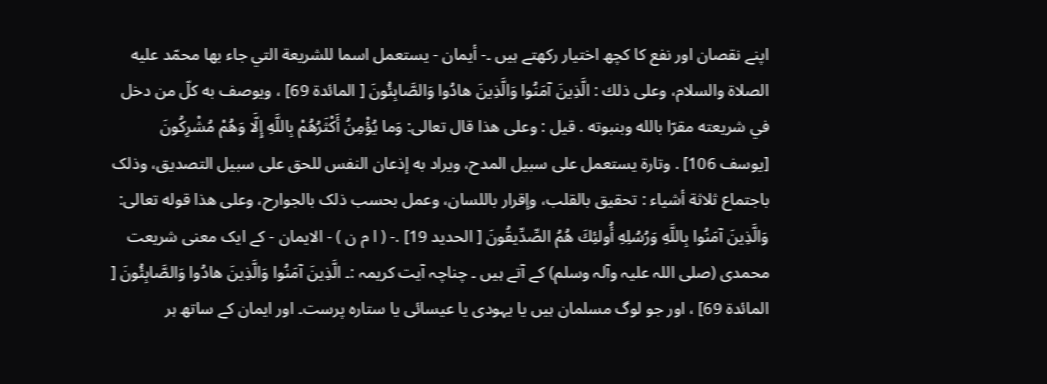اپنے نقصان اور نفع کا کچھ اختیار رکھتے ہیں ۔- أیمان - يستعمل اسما للشریعة التي جاء بها محمّد عليه الصلاة والسلام، وعلی ذلك : الَّذِينَ آمَنُوا وَالَّذِينَ هادُوا وَالصَّابِئُونَ [ المائدة 69] ، ويوصف به كلّ من دخل في شریعته مقرّا بالله وبنبوته . قيل : وعلی هذا قال تعالی: وَما يُؤْمِنُ أَكْثَرُهُمْ بِاللَّهِ إِلَّا وَهُمْ مُشْرِكُونَ [يوسف 106] . وتارة يستعمل علی سبیل المدح، ويراد به إذعان النفس للحق علی سبیل التصدیق، وذلک باجتماع ثلاثة أشياء : تحقیق بالقلب، وإقرار باللسان، وعمل بحسب ذلک بالجوارح، وعلی هذا قوله تعالی: وَالَّذِينَ آمَنُوا بِاللَّهِ وَرُسُلِهِ أُولئِكَ هُمُ الصِّدِّيقُونَ [ الحدید 19] .- ( ا م ن ) - الایمان - کے ایک معنی شریعت محمدی (صلی اللہ علیہ وآلہ وسلم) کے آتے ہیں ۔ چناچہ آیت کریمہ :۔ الَّذِينَ آمَنُوا وَالَّذِينَ هادُوا وَالصَّابِئُونَ [ المائدة 69] ، اور جو لوگ مسلمان ہیں یا یہودی یا عیسائی یا ستارہ پرست۔ اور ایمان کے ساتھ ہر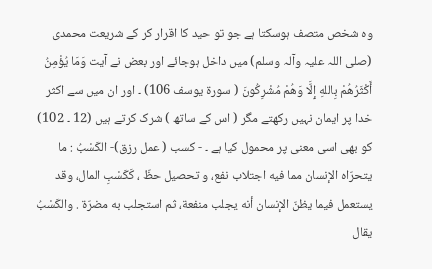وہ شخص متصف ہوسکتا ہے جو تو حید کا اقرار کر کے شریعت محمدی (صلی اللہ علیہ وآلہ وسلم) میں داخل ہوجائے اور بعض نے آیت وَمَا يُؤْمِنُ أَكْثَرُهُمْ بِاللهِ إِلَّا وَهُمْ مُشْرِكُونَ ( سورة يوسف 106) ۔ اور ان میں سے اکثر خدا پر ایمان نہیں رکھتے مگر ( اس کے ساتھ ) شرک کرتے ہیں (12 ۔ 102) کو بھی اسی معنی پر محمول کیا ہے ۔ - كسب ( عمل رزق)- الكَسْبُ : ما يتحرّاه الإنسان مما فيه اجتلاب نفع، و تحصیل حظّ ، كَكَسْبِ المال، وقد يستعمل فيما يظنّ الإنسان أنه يجلب منفعة، ثم استجلب به مضرّة . والکَسْبُ يقال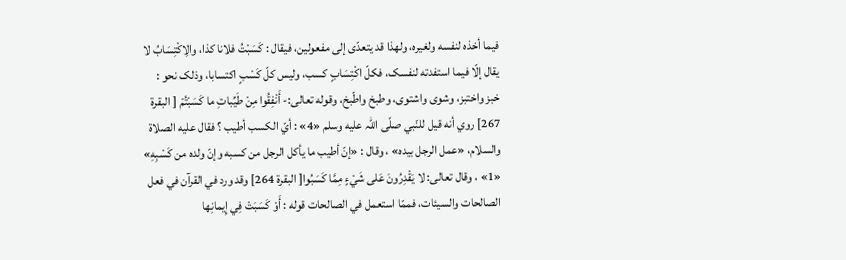فيما أخذه لنفسه ولغیره، ولهذا قد يتعدّى إلى مفعولین، فيقال : كَسَبْتُ فلانا کذا، والِاكْتِسَابُ لا يقال إلّا فيما استفدته لنفسک، فكلّ اكْتِسَابٍ کسب، ولیس کلّ كَسْبٍ اکتسابا، وذلک نحو : خبز واختبز، وشوی واشتوی، وطبخ واطّبخ، وقوله تعالی:- أَنْفِقُوا مِنْ طَيِّباتِ ما كَسَبْتُمْ [ البقرة 267] روي أنه قيل للنّبي صلّى اللہ عليه وسلم «4» : أيّ الکسب أطيب ؟ فقال عليه الصلاة والسلام، «عمل الرجل بيده» ، وقال : «إنّ أطيب ما يأكل الرجل من کسبه وإنّ ولده من كَسْبِهِ» «1» ، وقال تعالی: لا يَقْدِرُونَ عَلى شَيْءٍ مِمَّا كَسَبُوا[ البقرة 264] وقد ورد في القرآن في فعل الصالحات والسيئات، فممّا استعمل في الصالحات قوله : أَوْ كَسَبَتْ فِي إِيمانِها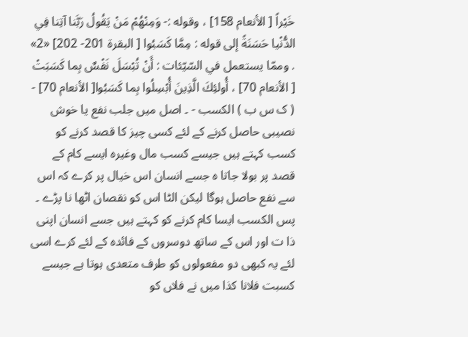خَيْراً [ الأنعام 158] ، وقوله :- وَمِنْهُمْ مَنْ يَقُولُ رَبَّنا آتِنا فِي الدُّنْيا حَسَنَةً إلى قوله : مِمَّا كَسَبُوا [ البقرة 201- 202] «2» . وممّا يستعمل في السّيّئات : أَنْ تُبْسَلَ نَفْسٌ بِما كَسَبَتْ [ الأنعام 70] ، أُولئِكَ الَّذِينَ أُبْسِلُوا بِما كَسَبُوا[ الأنعام 70] - ( ک س ب ) الکسب - ۔ اصل میں جلب نفع یا خوش نصیبی حاصل کرنے کے لئے کسی چیز کا قصد کرنے کو کسب کہتے ہیں جیسے کسب مال وغیرہ ایسے کام کے قصد پر بولا جاتا ہ جسے انسان اس خیال پر کرے کہ اس سے نفع حاصل ہوگا لیکن الٹا اس کو نقصان اٹھا نا پڑے ۔ پس الکسب ایسا کام کرنے کو کہتے ہیں جسے انسان اپنی ذا ت اور اس کے ساتھ دوسروں کے فائدہ کے لئے کرے اسی لئے یہ کبھی دو مفعولوں کو طرف متعدی ہوتا ہے جیسے کسبت فلانا کذا میں نے فلاں کو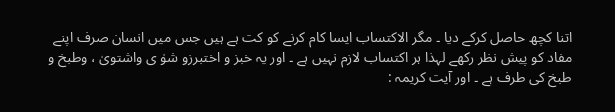اتنا کچھ حاصل کرکے دیا ۔ مگر الاکتساب ایسا کام کرنے کو کت ہے ہیں جس میں انسان صرف اپنے مفاد کو پیش نظر رکھے لہذا ہر اکتساب لازم نہیں ہے ۔ اور یہ خبز و اختبرزو شوٰ ی واشتویٰ ، وطبخ و طبخ کی طرف ہے ۔ اور آیت کریمہ :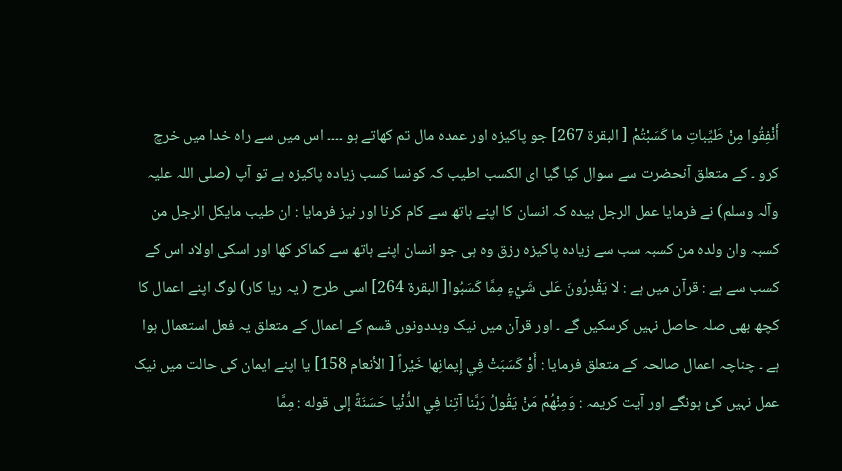أَنْفِقُوا مِنْ طَيِّباتِ ما كَسَبْتُمْ [ البقرة 267] جو پاکیزہ اور عمدہ مال تم کھاتے ہو ۔۔۔۔ اس میں سے راہ خدا میں خرچ کرو ۔ کے متعلق آنحضرت سے سوال کیا گیا ای الکسب اطیب کہ کونسا کسب زیادہ پاکیزہ ہے تو آپ (صلی اللہ علیہ وآلہ وسلم) نے فرمایا عمل الرجل بیدہ کہ انسان کا اپنے ہاتھ سے کام کرنا اور نیز فرمایا : ان طیب مایکل الرجل من کسبہ وان ولدہ من کسبہ سب سے زیادہ پاکیزہ رزق وہ ہی جو انسان اپنے ہاتھ سے کماکر کھا اور اسکی اولاد اس کے کسب سے ہے : قرآن میں ہے : لا يَقْدِرُونَ عَلى شَيْءٍ مِمَّا كَسَبُوا[ البقرة 264] اسی طرح ( یہ ریا کار) لوگ اپنے اعمال کا کچھ بھی صلہ حاصل نہیں کرسکیں گے ۔ اور قرآن میں نیک وبددونوں قسم کے اعمال کے متعلق یہ فعل استعمال ہوا ہے ۔ چناچہ اعمال صالحہ کے متعلق فرمایا : أَوْ كَسَبَتْ فِي إِيمانِها خَيْراً [ الأنعام 158] یا اپنے ایمان کی حالت میں نیک عمل نہیں کئ ہونگے اور آیت کریمہ : وَمِنْهُمْ مَنْ يَقُولُ رَبَّنا آتِنا فِي الدُّنْيا حَسَنَةً إلى قوله : مِمَّا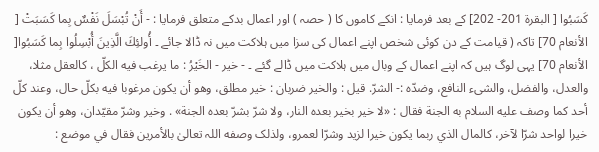كَسَبُوا [ البقرة 201- 202] کے بعد فرمایا : انکے کاموں کا ( حصہ ) اور اعمال بدکے متعلق فرمایا : - أَنْ تُبْسَلَ نَفْسٌ بِما كَسَبَتْ [ الأنعام 70] تاکہ ( قیامت کے دن کوئی شخص اپنے اعمال کی سزا میں ہلاکت میں نہ ڈالا جائے ۔ أُولئِكَ الَّذِينَ أُبْسِلُوا بِما كَسَبُوا[ الأنعام 70] یہی لوگ ہیں کہ اپنے اعمال کے وبال میں ہلاکت میں ڈالے گئے ۔ - خير - الخَيْرُ : ما يرغب فيه الكلّ ، کالعقل مثلا، والعدل، والفضل، والشیء النافع، وضدّه :- الشرّ. قيل : والخیر ضربان : خير مطلق، وهو أن يكون مرغوبا فيه بكلّ حال، وعند کلّ أحد کما وصف عليه السلام به الجنة فقال : «لا خير بخیر بعده النار، ولا شرّ بشرّ بعده الجنة» . وخیر وشرّ مقيّدان، وهو أن يكون خيرا لواحد شرّا لآخر، کالمال الذي ربما يكون خيرا لزید وشرّا لعمرو، ولذلک وصفه اللہ تعالیٰ بالأمرین فقال في موضع :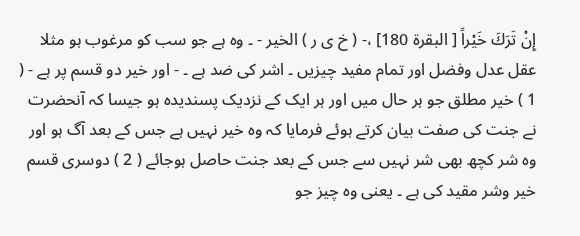إِنْ تَرَكَ خَيْراً [ البقرة 180] ،- ( خ ی ر ) الخیر - ۔ وہ ہے جو سب کو مرغوب ہو مثلا عقل عدل وفضل اور تمام مفید چیزیں ۔ اشر کی ضد ہے ۔ - اور خیر دو قسم پر ہے - ( 1 ) خیر مطلق جو ہر حال میں اور ہر ایک کے نزدیک پسندیدہ ہو جیسا کہ آنحضرت نے جنت کی صفت بیان کرتے ہوئے فرمایا کہ وہ خیر نہیں ہے جس کے بعد آگ ہو اور وہ شر کچھ بھی شر نہیں سے جس کے بعد جنت حاصل ہوجائے ( 2 ) دوسری قسم خیر وشر مقید کی ہے ۔ یعنی وہ چیز جو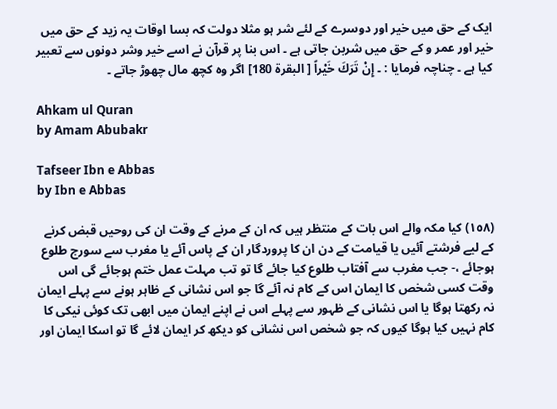ایک کے حق میں خیر اور دوسرے کے لئے شر ہو مثلا دولت کہ بسا اوقات یہ زید کے حق میں خیر اور عمر و کے حق میں شربن جاتی ہے ۔ اس بنا پر قرآن نے اسے خیر وشر دونوں سے تعبیر کیا ہے ۔ چناچہ فرمایا : ۔ إِنْ تَرَكَ خَيْراً [ البقرة 180] اگر وہ کچھ مال چھوڑ جاتے ۔

Ahkam ul Quran
by Amam Abubakr

Tafseer Ibn e Abbas
by Ibn e Abbas

(١٥٨) کیا مکہ والے اس بات کے منتظر ہیں کہ ان کے مرنے کے وقت ان کی روحیں قبض کرنے کے لیے فرشتے آئیں یا قیامت کے دن ان کا پروردگار ان کے پاس آئے یا مغرب سے سورج طلوع ہوجائے ،- جب مغرب سے آفتاب طلوع کیا جائے گا تو تب مہلت عمل ختم ہوجائے گی اس وقت کسی شخص کا ایمان اس کے کام نہ آئے گا جو اس نشانی کے ظاہر ہونے سے پہلے ایمان نہ رکھتا ہوگا یا اس نشانی کے ظہور سے پہلے اس نے اپنے ایمان میں ابھی تک کوئی نیکی کا کام نہیں کیا ہوگا کیوں کہ جو شخص اس نشانی کو دیکھ کر ایمان لائے گا تو اسکا ایمان اور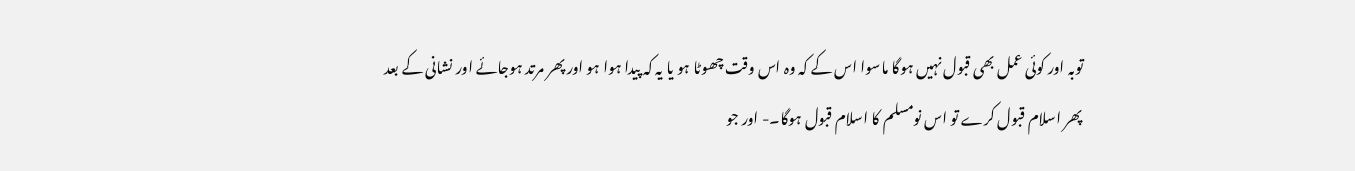توبہ اور کوئی عمل بھی قبول نہیں ہوگا ماسوا اس کے کہ وہ اس وقت چھوٹا ہو یا یہ کہ پیدا ہوا ہو اور پھر مرتد ہوجائے اور نشانی کے بعد پھر اسلام قبول کرے تو اس نومسلم کا اسلام قبول ہوگا۔- اور جو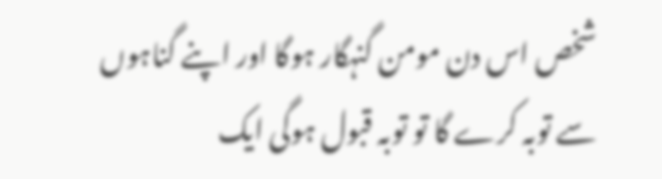شخص اس دن مومن گنہگار ہوگا اور اپنے گناہوں سے توبہ کرے گا تو توبہ قبول ہوگی ایک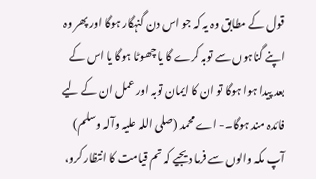قول کے مطابق وہ یہ کہ جو اس دن گنہگار ہوگا اور پھر وہ اپنے گناہوں سے توبہ کرے گا یا چھوٹا ہوگا یا اس کے بعد پیدا ہوا ہوگا تو ان کا ایمان توبہ اور عمل ان کے لیے فائدہ مند ہوگا۔- اے محمد (صلی اللہ علیہ وآلہ وسلم) آپ مکہ والوں سے فرما دیجیے کہ تم قیامت کا انتظار کرو،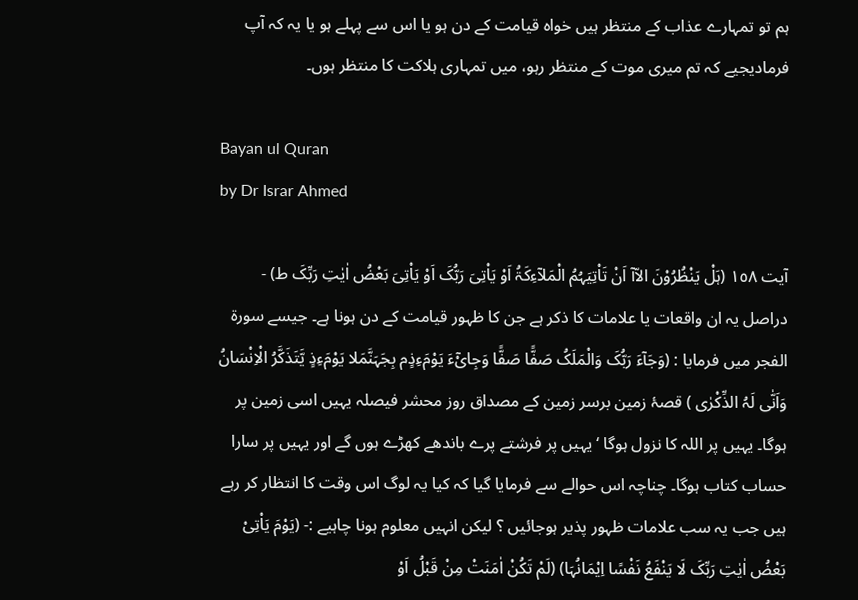ہم تو تمہارے عذاب کے منتظر ہیں خواہ قیامت کے دن ہو یا اس سے پہلے ہو یا یہ کہ آپ فرمادیجیے کہ تم میری موت کے منتظر رہو، میں تمہاری ہلاکت کا منتظر ہوں۔

Bayan ul Quran
by Dr Israr Ahmed

آیت ١٥٨ (ہَلْ یَنْظُرُوْنَ الاّآ اَنْ تَاْتِیَہُمُ الْمَلآءِکَۃُ اَوْ یَاْتِیَ رَبُّکَ اَوْ یَاْتِیَ بَعْضُ اٰیٰتِ رَبِّکَ ط) - دراصل یہ ان واقعات یا علامات کا ذکر ہے جن کا ظہور قیامت کے دن ہونا ہے۔ جیسے سورة الفجر میں فرمایا : (وَجَآءَ رَبُّکَ وَالْمَلَکُ صَفًّا صَفًّا وَجِایْٓءَ یَوْمَءِذٍم بِجَہَنَّمَلا یَوْمَءِذٍ یَّتَذَکَّرُ الْاِنْسَانُ وَاَنّٰی لَہُ الذِّکْرٰی ) قصۂ زمین برسر زمین کے مصداق روز محشر فیصلہ یہیں اسی زمین پر ہوگا۔ یہیں پر اللہ کا نزول ہوگا ‘ یہیں پر فرشتے پرے باندھے کھڑے ہوں گے اور یہیں پر سارا حساب کتاب ہوگا۔ چناچہ اس حوالے سے فرمایا گیا کہ کیا یہ لوگ اس وقت کا انتظار کر رہے ہیں جب یہ سب علامات ظہور پذیر ہوجائیں ؟ لیکن انہیں معلوم ہونا چاہیے :- (یَوْمَ یَاْتِیْ بَعْضُ اٰیٰتِ رَبِّکَ لَا یَنْفَعُ نَفْسًا اِیْمَانُہَا) (لَمْ تَکُنْ اٰمَنَتْ مِنْ قَبْلُ اَوْ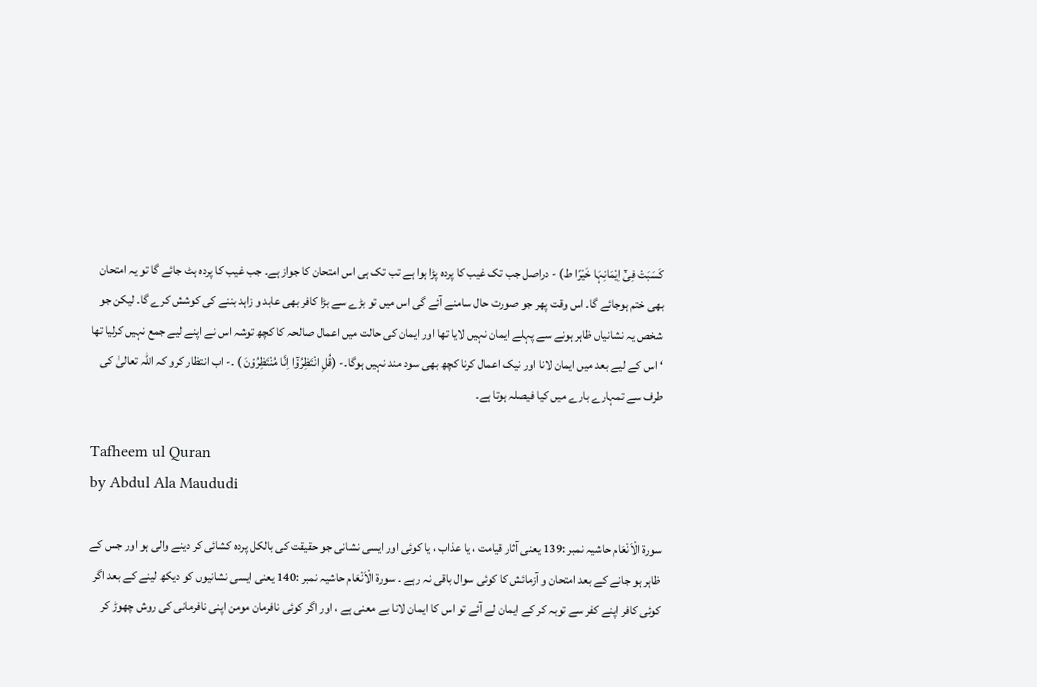کَسَبَتْ فِیْٓ اِیْمَانِہَا خَیْرًا ط) - دراصل جب تک غیب کا پردہ پڑا ہوا ہے تب تک ہی اس امتحان کا جواز ہے۔ جب غیب کا پردہ ہٹ جائے گا تو یہ امتحان بھی ختم ہوجائے گا۔ اس وقت پھر جو صورت حال سامنے آئے گی اس میں تو بڑے سے بڑا کافر بھی عابد و زاہد بننے کی کوشش کرے گا۔ لیکن جو شخص یہ نشانیاں ظاہر ہونے سے پہلے ایمان نہیں لایا تھا اور ایمان کی حالت میں اعمال صالحہ کا کچھ توشہ اس نے اپنے لیے جمع نہیں کرلیا تھا ‘ اس کے لیے بعد میں ایمان لانا اور نیک اعمال کرنا کچھ بھی سود مند نہیں ہوگا۔- (قُلِ انْتَظِرُوْٓا اِنَّا مُنْتَظِرُوْنَ ) ۔- اب انتظار کرو کہ اللہ تعالیٰ کی طرف سے تمہارے بارے میں کیا فیصلہ ہوتا ہے۔

Tafheem ul Quran
by Abdul Ala Maududi

سورة الْاَنْعَام حاشیہ نمبر :139 یعنی آثار قیامت ، یا عذاب ، یا کوئی اور ایسی نشانی جو حقیقت کی بالکل پردہ کشائی کر دینے والی ہو اور جس کے ظاہر ہو جانے کے بعد امتحان و آزمائش کا کوئی سوال باقی نہ رہے ۔ سورة الْاَنْعَام حاشیہ نمبر :140 یعنی ایسی نشانیوں کو دیکھ لینے کے بعد اگر کوئی کافر اپنے کفر سے توبہ کر کے ایمان لے آئے تو اس کا ایمان لانا بے معنی ہے ، اور اگر کوئی نافرمان مومن اپنی نافرمانی کی روش چھوڑ کر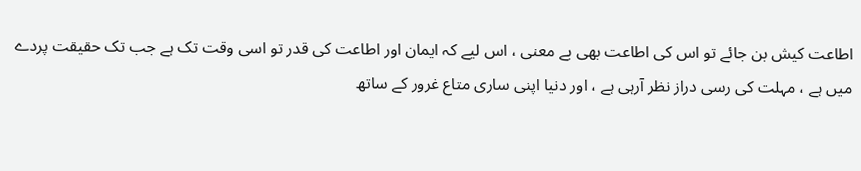اطاعت کیش بن جائے تو اس کی اطاعت بھی بے معنی ، اس لیے کہ ایمان اور اطاعت کی قدر تو اسی وقت تک ہے جب تک حقیقت پردے میں ہے ، مہلت کی رسی دراز نظر آرہی ہے ، اور دنیا اپنی ساری متاع غرور کے ساتھ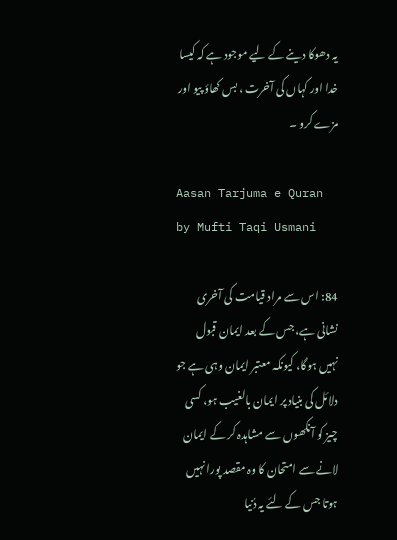یہ دھوکا دینے کے لیے موجود ہے کہ کیسا خدا اور کہاں کی آخرت ، بس کھاؤ پیو اور مزے کرو ۔

Aasan Tarjuma e Quran
by Mufti Taqi Usmani

84: اس سے مراد قیامت کی آخری نشانی ہے، جس کے بعد ایمان قبول نہیں ہوگا، کیونکہ معتبر ایمان وہی ہے جو دلائل کی بنیاد پر ایمان بالغیب ہو، کسی چیز کو آنکھوں سے مشاہدہ کر کے ایمان لانے سے امتحان کا وہ مقصد پورا نہیں ہوتا جس کے لئے یہ دُنیا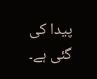پیدا کی گئی ہے۔